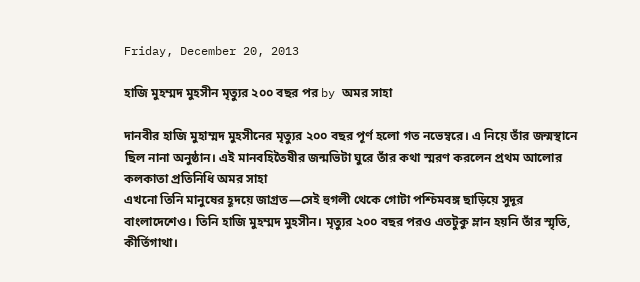Friday, December 20, 2013

হাজি মুহম্মদ মুহসীন মৃত্যুর ২০০ বছর পর by অমর সাহা

দানবীর হাজি মুহাম্মদ মুহসীনের মৃত্যুর ২০০ বছর পূর্ণ হলো গত নভেম্বরে। এ নিয়ে তাঁর জন্মস্থানে ছিল নানা অনুষ্ঠান। এই মানবহিতৈষীর জন্মভিটা ঘুরে তাঁর কথা স্মরণ করলেন প্রথম আলোর কলকাতা প্রতিনিধি অমর সাহা
এখনো তিনি মানুষের হূদয়ে জাগ্রত—সেই হুগলী থেকে গোটা পশ্চিমবঙ্গ ছাড়িয়ে সুদূর বাংলাদেশেও। তিনি হাজি মুহম্মদ মুহসীন। মৃত্যুর ২০০ বছর পরও এতটুকু ম্লান হয়নি তাঁর স্মৃতি, কীর্তিগাথা।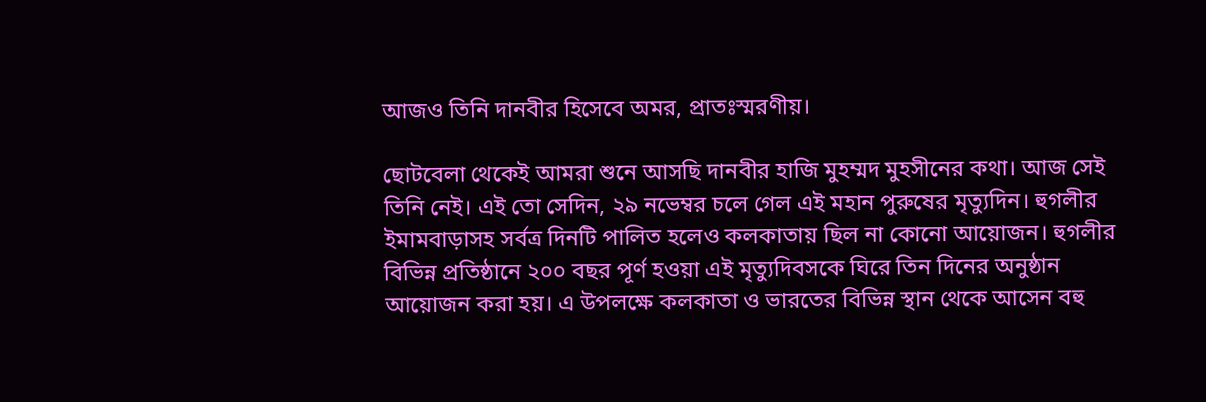আজও তিনি দানবীর হিসেবে অমর, প্রাতঃস্মরণীয়।

ছোটবেলা থেকেই আমরা শুনে আসছি দানবীর হাজি মুহম্মদ মুহসীনের কথা। আজ সেই তিনি নেই। এই তো সেদিন, ২৯ নভেম্বর চলে গেল এই মহান পুরুষের মৃত্যুদিন। হুগলীর ইমামবাড়াসহ সর্বত্র দিনটি পালিত হলেও কলকাতায় ছিল না কোনো আয়োজন। হুগলীর বিভিন্ন প্রতিষ্ঠানে ২০০ বছর পূর্ণ হওয়া এই মৃত্যুদিবসকে ঘিরে তিন দিনের অনুষ্ঠান আয়োজন করা হয়। এ উপলক্ষে কলকাতা ও ভারতের বিভিন্ন স্থান থেকে আসেন বহু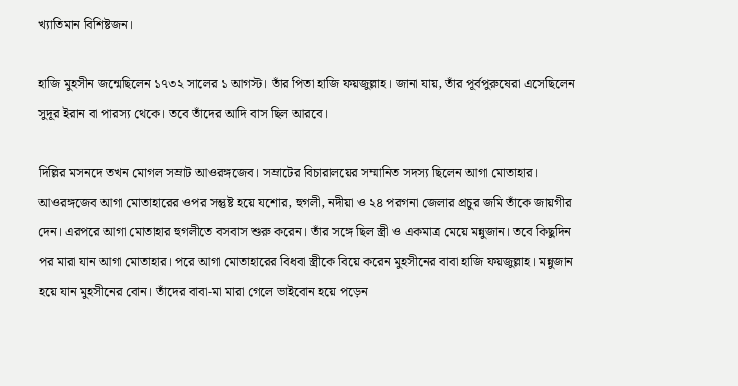খ্যাতিমান বিশিষ্টজন।

হাজি মুহসীন জন্মেছিলেন ১৭৩২ সালের ১ আগস্ট। তাঁর পিতা হাজি ফয়জুল্লাহ। জানা যায়, তাঁর পূর্বপুরুষেরা এসেছিলেন সুদূর ইরান বা পারস্য থেকে। তবে তাঁদের আদি বাস ছিল আরবে।

দিল্লির মসনদে তখন মোগল সম্রাট আওরঙ্গজেব। সম্রাটের বিচারালয়ের সম্মানিত সদস্য ছিলেন আগা মোতাহার। আওরঙ্গজেব আগা মোতাহারের ওপর সন্তুষ্ট হয়ে যশোর, হুগলী, নদীয়া ও ২৪ পরগনা জেলার প্রচুর জমি তাঁকে জায়গীর দেন। এরপরে আগা মোতাহার হুগলীতে বসবাস শুরু করেন। তাঁর সঙ্গে ছিল স্ত্রী ও একমাত্র মেয়ে মন্নুজান। তবে কিছুদিন পর মারা যান আগা মোতাহার। পরে আগা মোতাহারের বিধবা স্ত্রীকে বিয়ে করেন মুহসীনের বাবা হাজি ফয়জুল্লাহ। মন্নুজান হয়ে যান মুহসীনের বোন। তাঁদের বাবা-মা মারা গেলে ভাইবোন হয়ে পড়েন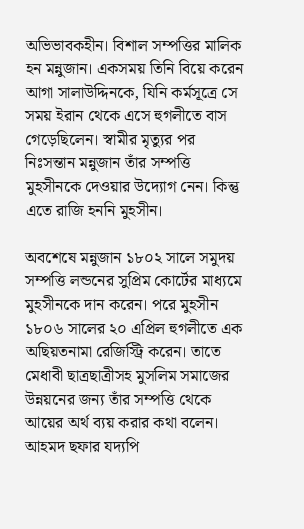অভিভাবকহীন। বিশাল সম্পত্তির মালিক হন মন্নুজান। একসময় তিনি বিয়ে করেন আগা সালাউদ্দিনকে, যিনি কর্মসূত্রে সে সময় ইরান থেকে এসে হুগলীতে বাস গেড়েছিলেন। স্বামীর মৃত্যুর পর নিঃসন্তান মন্নুজান তাঁর সম্পত্তি মুহসীনকে দেওয়ার উদ্যোগ নেন। কিন্তু এতে রাজি হননি মুহসীন।

অবশেষে মন্নুজান ১৮০২ সালে সমুদয় সম্পত্তি লন্ডনের সুপ্রিম কোর্টের মাধ্যমে মুহসীনকে দান করেন। পরে মুহসীন ১৮০৬ সালের ২০ এপ্রিল হুগলীতে এক অছিয়তনামা রেজিস্ট্রি করেন। তাতে মেধাবী ছাত্রছাত্রীসহ মুসলিম সমাজের উন্নয়নের জন্য তাঁর সম্পত্তি থেকে আয়ের অর্থ ব্যয় করার কথা বলেন। আহমদ ছফার যদ্যপি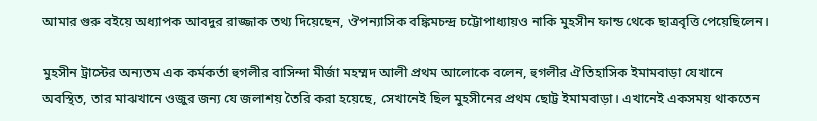আমার গুরু বইয়ে অধ্যাপক আবদুর রাজ্জাক তথ্য দিয়েছেন, ঔপন্যাসিক বঙ্কিমচন্দ্র চট্টোপাধ্যায়ও নাকি মুহসীন ফান্ড থেকে ছাত্রবৃত্তি পেয়েছিলেন।

মুহসীন ট্রাস্টের অন্যতম এক কর্মকর্তা হুগলীর বাসিন্দা মীর্জা মহম্মদ আলী প্রথম আলোকে বলেন, হুগলীর ঐতিহাসিক ইমামবাড়া যেখানে অবস্থিত, তার মাঝখানে ওজুর জন্য যে জলাশয় তৈরি করা হয়েছে, সেখানেই ছিল মুহসীনের প্রথম ছোট্ট ইমামবাড়া। এখানেই একসময় থাকতেন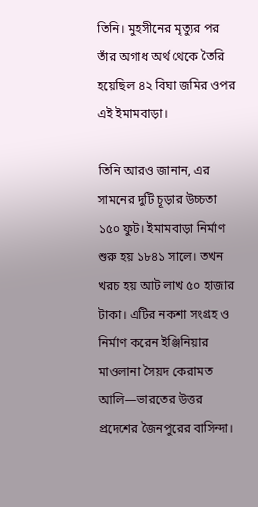তিনি। মুহসীনের মৃত্যুর পর তাঁর অগাধ অর্থ থেকে তৈরি হয়েছিল ৪২ বিঘা জমির ওপর এই ইমামবাড়া।

তিনি আরও জানান, এর সামনের দুটি চূড়ার উচ্চতা ১৫০ ফুট। ইমামবাড়া নির্মাণ শুরু হয় ১৮৪১ সালে। তখন খরচ হয় আট লাখ ৫০ হাজার টাকা। এটির নকশা সংগ্রহ ও নির্মাণ করেন ইঞ্জিনিয়ার মাওলানা সৈয়দ কেরামত আলি—ভারতের উত্তর প্রদেশের জৈনপুরের বাসিন্দা।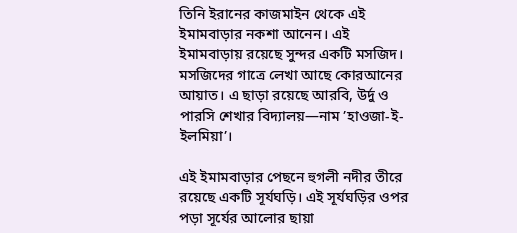তিনি ইরানের কাজমাইন থেকে এই ইমামবাড়ার নকশা আনেন। এই ইমামবাড়ায় রয়েছে সুন্দর একটি মসজিদ। মসজিদের গাত্রে লেখা আছে কোরআনের আয়াত। এ ছাড়া রয়েছে আরবি, উর্দু ও পারসি শেখার বিদ্যালয়—নাম ’হাওজা-ই-ইলমিয়া’।

এই ইমামবাড়ার পেছনে হুগলী নদীর তীরে রয়েছে একটি সূর্যঘড়ি। এই সূর্যঘড়ির ওপর পড়া সূর্যের আলোর ছায়া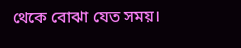থেকে বোঝা যেত সময়।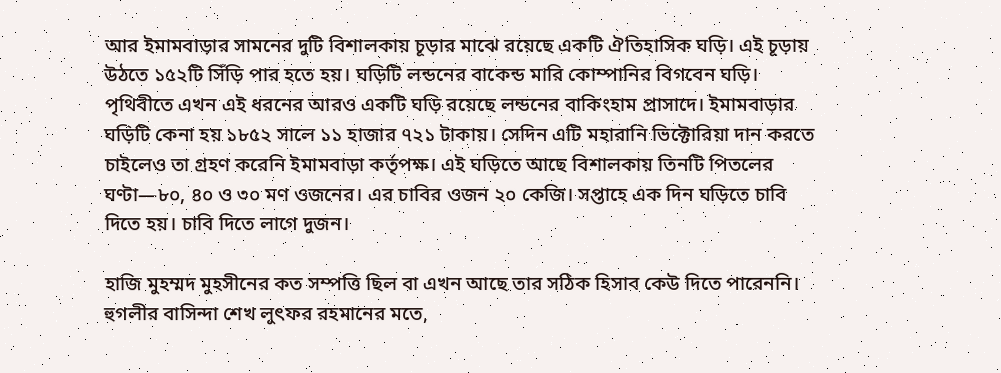আর ইমামবাড়ার সামনের দুটি বিশালকায় চূড়ার মাঝে রয়েছে একটি ঐতিহাসিক ঘড়ি। এই চূড়ায় উঠতে ১৫২টি সিঁড়ি পার হতে হয়। ঘড়িটি লন্ডনের বাকেন্ড মারি কোম্পানির বিগবেন ঘড়ি। পৃথিবীতে এখন এই ধরনের আরও একটি ঘড়ি রয়েছে লন্ডনের বাকিংহাম প্রাসাদে। ইমামবাড়ার ঘড়িটি কেনা হয় ১৮৫২ সালে ১১ হাজার ৭২১ টাকায়। সেদিন এটি মহারানি ভিক্টোরিয়া দান করতে চাইলেও তা গ্রহণ করেনি ইমামবাড়া কর্তৃপক্ষ। এই ঘড়িতে আছে বিশালকায় তিনটি পিতলের ঘণ্টা—৮০, ৪০ ও ৩০ মণ ওজনের। এর চাবির ওজন ২০ কেজি। সপ্তাহে এক দিন ঘড়িতে চাবি দিতে হয়। চাবি দিতে লাগে দুজন।

হাজি মুহম্মদ মুহসীনের কত সম্পত্তি ছিল বা এখন আছে তার সঠিক হিসাব কেউ দিতে পারেননি। হুগলীর বাসিন্দা শেখ লুৎফর রহমানের মতে,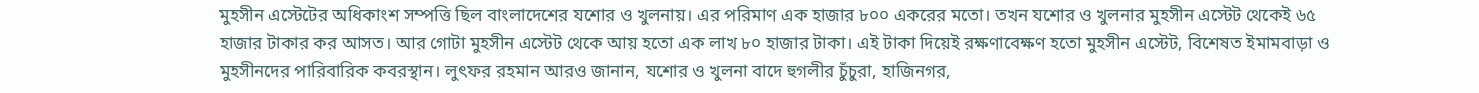মুহসীন এস্টেটের অধিকাংশ সম্পত্তি ছিল বাংলাদেশের যশোর ও খুলনায়। এর পরিমাণ এক হাজার ৮০০ একরের মতো। তখন যশোর ও খুলনার মুহসীন এস্টেট থেকেই ৬৫ হাজার টাকার কর আসত। আর গোটা মুহসীন এস্টেট থেকে আয় হতো এক লাখ ৮০ হাজার টাকা। এই টাকা দিয়েই রক্ষণাবেক্ষণ হতো মুহসীন এস্টেট, বিশেষত ইমামবাড়া ও মুহসীনদের পারিবারিক কবরস্থান। লুৎফর রহমান আরও জানান, যশোর ও খুলনা বাদে হুগলীর চুঁচুরা, হাজিনগর,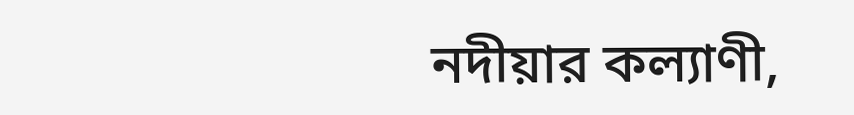নদীয়ার কল্যাণী,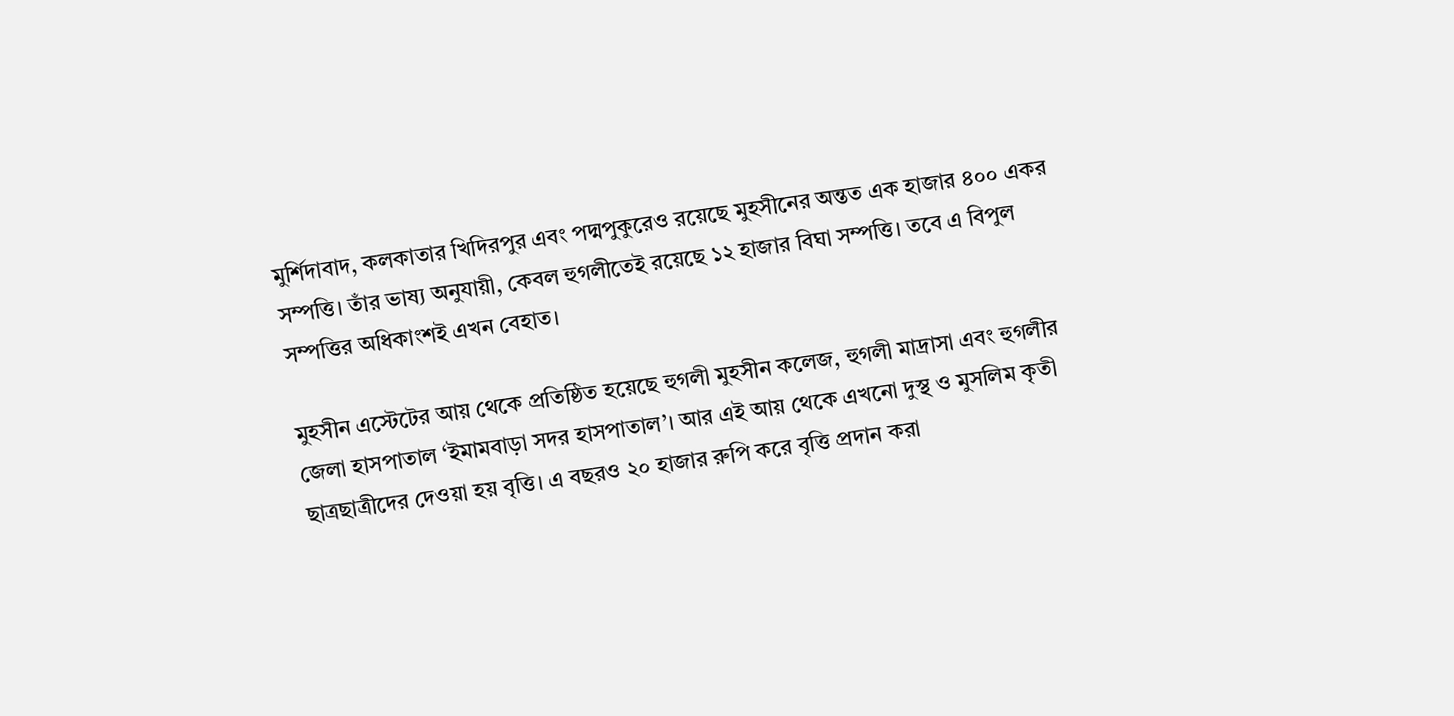মুর্শিদাবাদ, কলকাতার খিদিরপুর এবং পদ্মপুকুরেও রয়েছে মুহসীনের অন্তত এক হাজার ৪০০ একর সম্পত্তি। তাঁর ভাষ্য অনুযায়ী, কেবল হুগলীতেই রয়েছে ১২ হাজার বিঘা সম্পত্তি। তবে এ বিপুল সম্পত্তির অধিকাংশই এখন বেহাত।

মুহসীন এস্টেটের আয় থেকে প্রতিষ্ঠিত হয়েছে হুগলী মুহসীন কলেজ, হুগলী মাদ্রাসা এবং হুগলীর জেলা হাসপাতাল ‘ইমামবাড়া সদর হাসপাতাল’। আর এই আয় থেকে এখনো দুস্থ ও মুসলিম কৃতী ছাত্রছাত্রীদের দেওয়া হয় বৃত্তি। এ বছরও ২০ হাজার রুপি করে বৃত্তি প্রদান করা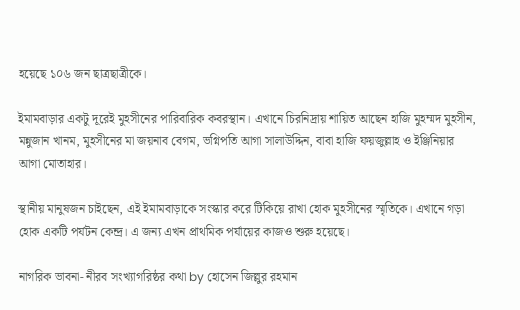হয়েছে ১০৬ জন ছাত্রছাত্রীকে।

ইমামবাড়ার একটু দূরেই মুহসীনের পারিবারিক কবরস্থান। এখানে চিরনিদ্রায় শায়িত আছেন হাজি মুহম্মদ মুহসীন, মন্নুজান খানম, মুহসীনের মা জয়নাব বেগম, ভগ্নিপতি আগা সালাউদ্দিন, বাবা হাজি ফয়জুল্লাহ ও ইঞ্জিনিয়ার আগা মোতাহার।

স্থানীয় মানুষজন চাইছেন, এই ইমামবাড়াকে সংস্কার করে টিকিয়ে রাখা হোক মুহসীনের স্মৃতিকে। এখানে গড়া হোক একটি পর্যটন কেন্দ্র। এ জন্য এখন প্রাথমিক পর্যায়ের কাজও শুরু হয়েছে।

নাগরিক ভাবনা- নীরব সংখ্যাগরিষ্ঠর কথা by হোসেন জিল্লুর রহমান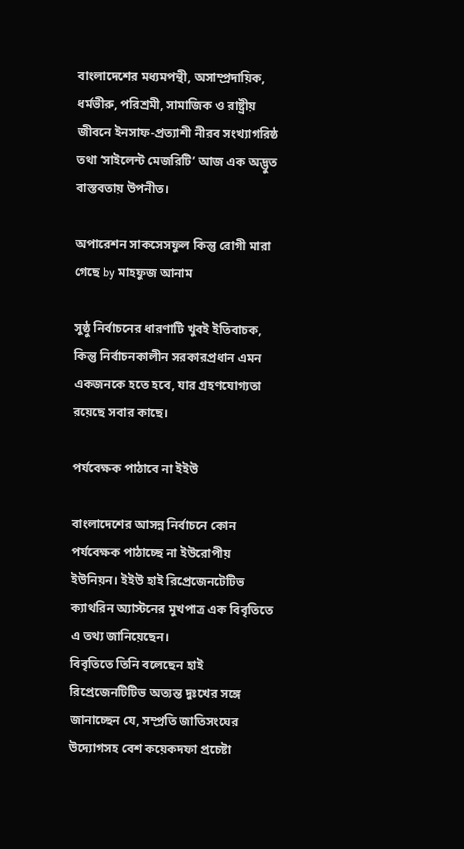বাংলাদেশের মধ্যমপন্থী, অসাম্প্রদায়িক, ধর্মভীরু, পরিশ্রমী, সামাজিক ও রাষ্ট্রীয় জীবনে ইনসাফ-প্রত্যাশী নীরব সংখ্যাগরিষ্ঠ তথা ‘সাইলেন্ট মেজরিটি’ আজ এক অদ্ভুত বাস্তবতায় উপনীত।

অপারেশন সাকসেসফুল কিন্তু রোগী মারা গেছে by মাহফুজ আনাম

সুষ্ঠু নির্বাচনের ধারণাটি খুবই ইতিবাচক, কিন্তু নির্বাচনকালীন সরকারপ্রধান এমন একজনকে হতে হবে, যার গ্রহণযোগ্যতা রয়েছে সবার কাছে।

পর্যবেক্ষক পাঠাবে না ইইউ

বাংলাদেশের আসন্ন নির্বাচনে কোন পর্যবেক্ষক পাঠাচ্ছে না ইউরোপীয় ইউনিয়ন। ইইউ হাই রিপ্রেজেনটেটিভ ক্যাথরিন অ্যাস্টনের মুখপাত্র এক বিবৃতিতে এ তথ্য জানিয়েছেন।
বিবৃতিতে তিনি বলেছেন হাই রিপ্রেজেনটিটিভ অত্যন্ত দুঃখের সঙ্গে জানাচ্ছেন যে, সম্প্রতি জাতিসংঘের উদ্যোগসহ বেশ কয়েকদফা প্রচেষ্টা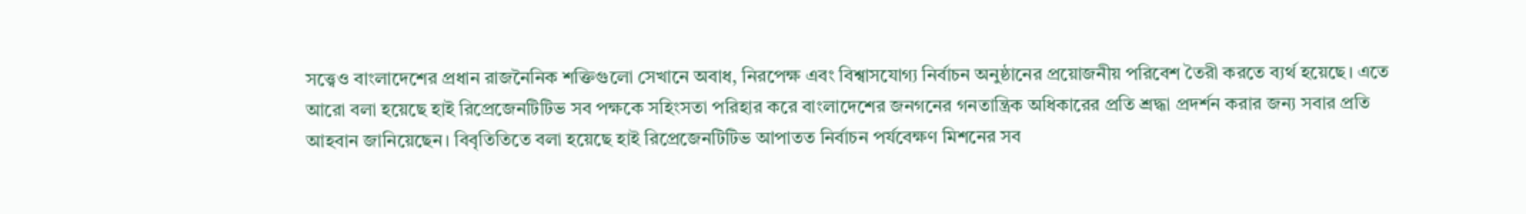সত্ত্বেও বাংলাদেশের প্রধান রাজনৈনিক শক্তিগুলো সেখানে অবাধ, নিরপেক্ষ এবং বিশ্বাসযোগ্য নির্বাচন অনুষ্ঠানের প্রয়োজনীয় পরিবেশ তৈরী করতে ব্যর্থ হয়েছে। এতে আরো বলা হয়েছে হাই রিপ্রেজেনটিটিভ সব পক্ষকে সহিংসতা পরিহার করে বাংলাদেশের জনগনের গনতান্ত্রিক অধিকারের প্রতি শ্রদ্ধা প্রদর্শন করার জন্য সবার প্রতি আহবান জানিয়েছেন। বিবৃতিতিতে বলা হয়েছে হাই রিপ্রেজেনটিটিভ আপাতত নির্বাচন পর্যবেক্ষণ মিশনের সব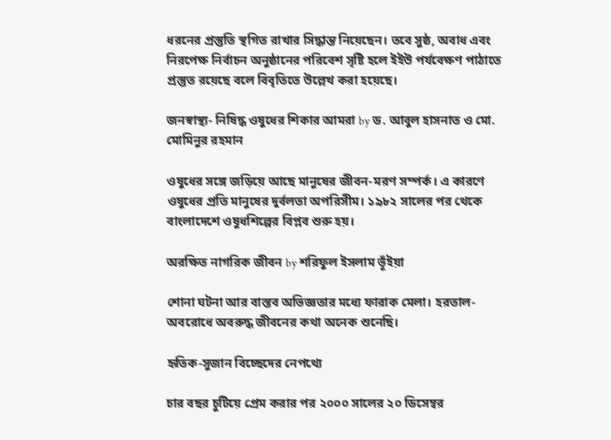ধরনের প্রস্তুতি স্থগিত রাখার সিদ্ধান্ত নিয়েছেন। তবে সুষ্ঠ, অবাধ এবং নিরপেক্ষ নির্বাচন অনুষ্ঠানের পরিবেশ সৃষ্টি হলে ইইউ পর্যবেক্ষণ পাঠাতে প্রস্তুত রয়েছে বলে বিবৃতিতে উল্লেখ করা হয়েছে।

জনস্বাস্থ্য- নিষিদ্ধ ওষুধের শিকার আমরা by ড. আবুল হাসনাত ও মো. মোমিনুর রহমান

ওষুধের সঙ্গে জড়িয়ে আছে মানুষের জীবন-মরণ সম্পর্ক। এ কারণে ওষুধের প্রতি মানুষের দুর্বলতা অপরিসীম। ১৯৮২ সালের পর থেকে বাংলাদেশে ওষুধশিল্পের বিপ্লব শুরু হয়।

অরক্ষিত নাগরিক জীবন by শরিফুল ইসলাম ভূঁইয়া

শোনা ঘটনা আর বাস্তব অভিজ্ঞতার মধ্যে ফারাক মেলা। হরতাল-অবরোধে অবরুদ্ধ জীবনের কথা অনেক শুনেছি।

হৃতিক-সুজান বিচ্ছেদের নেপথ্যে

চার বছর চুটিয়ে প্রেম করার পর ২০০০ সালের ২০ ডিসেম্বর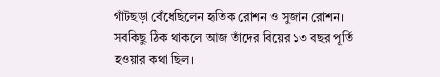গাঁটছড়া বেঁধেছিলেন হৃতিক রোশন ও সুজান রোশন।
সবকিছু ঠিক থাকলে আজ তাঁদের বিয়ের ১৩ বছর পূর্তি হওয়ার কথা ছিল।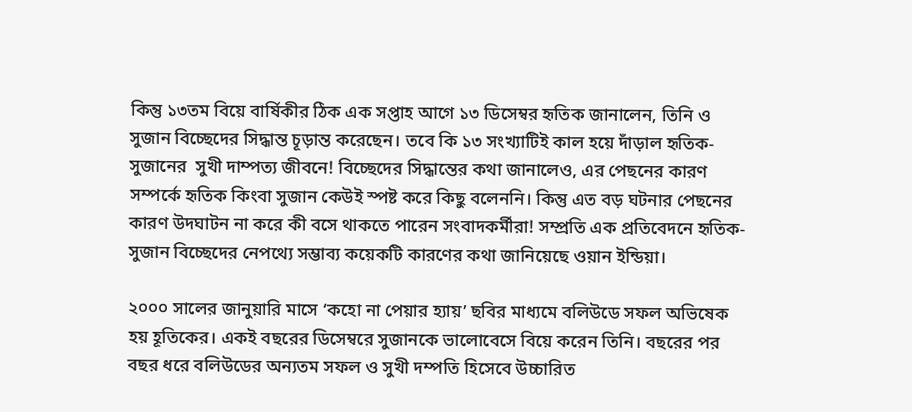কিন্তু ১৩তম বিয়ে বার্ষিকীর ঠিক এক সপ্তাহ আগে ১৩ ডিসেম্বর হৃতিক জানালেন, তিনি ও সুজান বিচ্ছেদের সিদ্ধান্ত চূড়ান্ত করেছেন। তবে কি ১৩ সংখ্যাটিই কাল হয়ে দাঁড়াল হৃতিক-সুজানের  সুখী দাম্পত্য জীবনে! বিচ্ছেদের সিদ্ধান্তের কথা জানালেও, এর পেছনের কারণ সম্পর্কে হৃতিক কিংবা সুজান কেউই স্পষ্ট করে কিছু বলেননি। কিন্তু এত বড় ঘটনার পেছনের কারণ উদঘাটন না করে কী বসে থাকতে পারেন সংবাদকর্মীরা! সম্প্রতি এক প্রতিবেদনে হৃতিক-সুজান বিচ্ছেদের নেপথ্যে সম্ভাব্য কয়েকটি কারণের কথা জানিয়েছে ওয়ান ইন্ডিয়া।

২০০০ সালের জানুয়ারি মাসে ‘কহো না পেয়ার হ্যায়’ ছবির মাধ্যমে বলিউডে সফল অভিষেক হয় হূতিকের। একই বছরের ডিসেম্বরে সুজানকে ভালোবেসে বিয়ে করেন তিনি। বছরের পর বছর ধরে বলিউডের অন্যতম সফল ও সুখী দম্পতি হিসেবে উচ্চারিত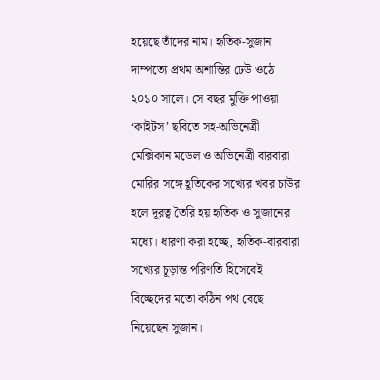হয়েছে তাঁদের নাম। হৃতিক-সুজান দাম্পত্যে প্রথম অশান্তির ঢেউ ওঠে ২০১০ সালে। সে বছর মুক্তি পাওয়া ‘কাইটস’ ছবিতে সহ-অভিনেত্রী মেক্সিকান মডেল ও অভিনেত্রী বারবারা মোরির সঙ্গে হূতিকের সখ্যের খবর চাউর হলে দূরত্ব তৈরি হয় হৃতিক ও সুজানের মধ্যে। ধারণা করা হচ্ছে, হৃতিক-বারবারা সখ্যের চূড়ান্ত পরিণতি হিসেবেই বিচ্ছেদের মতো কঠিন পথ বেছে নিয়েছেন সুজান।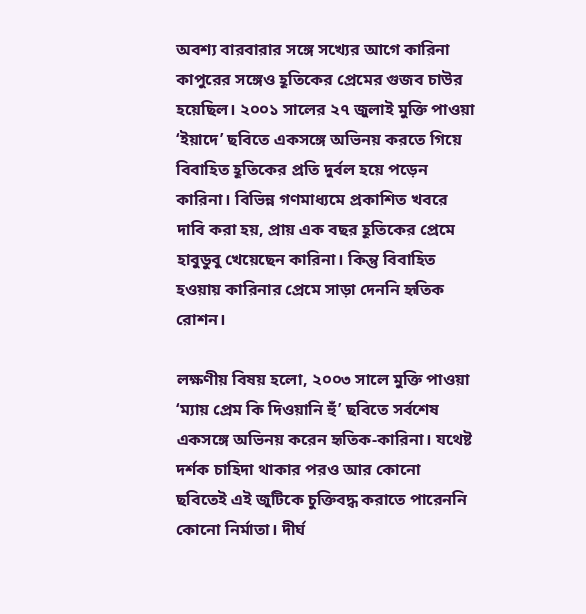অবশ্য বারবারার সঙ্গে সখ্যের আগে কারিনা কাপুরের সঙ্গেও হূতিকের প্রেমের গুজব চাউর হয়েছিল। ২০০১ সালের ২৭ জুলাই মুক্তি পাওয়া ‘ইয়াদে’ ছবিতে একসঙ্গে অভিনয় করতে গিয়ে বিবাহিত হূতিকের প্রতি দুর্বল হয়ে পড়েন কারিনা। বিভিন্ন গণমাধ্যমে প্রকাশিত খবরে দাবি করা হয়, প্রায় এক বছর হূতিকের প্রেমে হাবুডুবু খেয়েছেন কারিনা। কিন্তু বিবাহিত হওয়ায় কারিনার প্রেমে সাড়া দেননি হৃতিক রোশন।

লক্ষণীয় বিষয় হলো, ২০০৩ সালে মুক্তি পাওয়া ‘ম্যায় প্রেম কি দিওয়ানি হুঁ’ ছবিতে সর্বশেষ একসঙ্গে অভিনয় করেন হৃতিক-কারিনা। যথেষ্ট দর্শক চাহিদা থাকার পরও আর কোনো ছবিতেই এই জুটিকে চুক্তিবদ্ধ করাতে পারেননি কোনো নির্মাতা। দীর্ঘ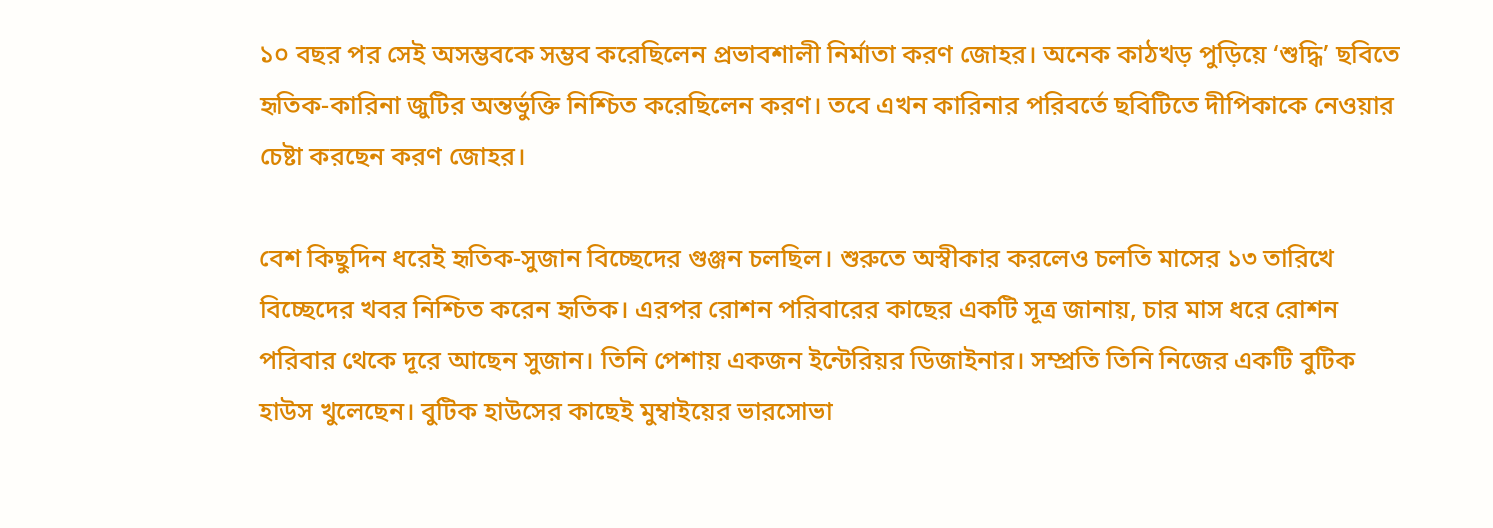১০ বছর পর সেই অসম্ভবকে সম্ভব করেছিলেন প্রভাবশালী নির্মাতা করণ জোহর। অনেক কাঠখড় পুড়িয়ে ‘শুদ্ধি’ ছবিতে হৃতিক-কারিনা জুটির অন্তর্ভুক্তি নিশ্চিত করেছিলেন করণ। তবে এখন কারিনার পরিবর্তে ছবিটিতে দীপিকাকে নেওয়ার চেষ্টা করছেন করণ জোহর।

বেশ কিছুদিন ধরেই হৃতিক-সুজান বিচ্ছেদের গুঞ্জন চলছিল। শুরুতে অস্বীকার করলেও চলতি মাসের ১৩ তারিখে বিচ্ছেদের খবর নিশ্চিত করেন হৃতিক। এরপর রোশন পরিবারের কাছের একটি সূত্র জানায়, চার মাস ধরে রোশন পরিবার থেকে দূরে আছেন সুজান। তিনি পেশায় একজন ইন্টেরিয়র ডিজাইনার। সম্প্রতি তিনি নিজের একটি বুটিক হাউস খুলেছেন। বুটিক হাউসের কাছেই মুম্বাইয়ের ভারসোভা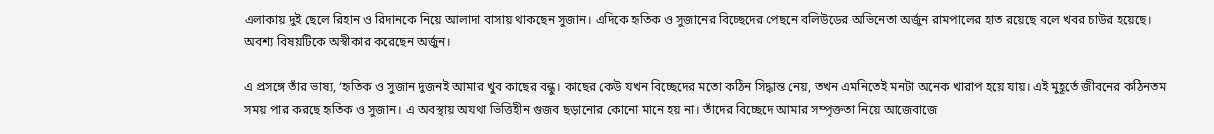এলাকায় দুই ছেলে রিহান ও রিদানকে নিয়ে আলাদা বাসায় থাকছেন সুজান। এদিকে হৃতিক ও সুজানের বিচ্ছেদের পেছনে বলিউডের অভিনেতা অর্জুন রামপালের হাত রয়েছে বলে খবর চাউর হয়েছে। অবশ্য বিষয়টিকে অস্বীকার করেছেন অর্জুন।

এ প্রসঙ্গে তাঁর ভাষ্য, ‘হৃতিক ও সুজান দুজনই আমার খুব কাছের বন্ধু। কাছের কেউ যখন বিচ্ছেদের মতো কঠিন সিদ্ধান্ত নেয়, তখন এমনিতেই মনটা অনেক খারাপ হয়ে যায়। এই মুহূর্তে জীবনের কঠিনতম সময় পার করছে হৃতিক ও সুজান। এ অবস্থায় অযথা ভিত্তিহীন গুজব ছড়ানোর কোনো মানে হয় না। তাঁদের বিচ্ছেদে আমার সম্পৃক্ততা নিয়ে আজেবাজে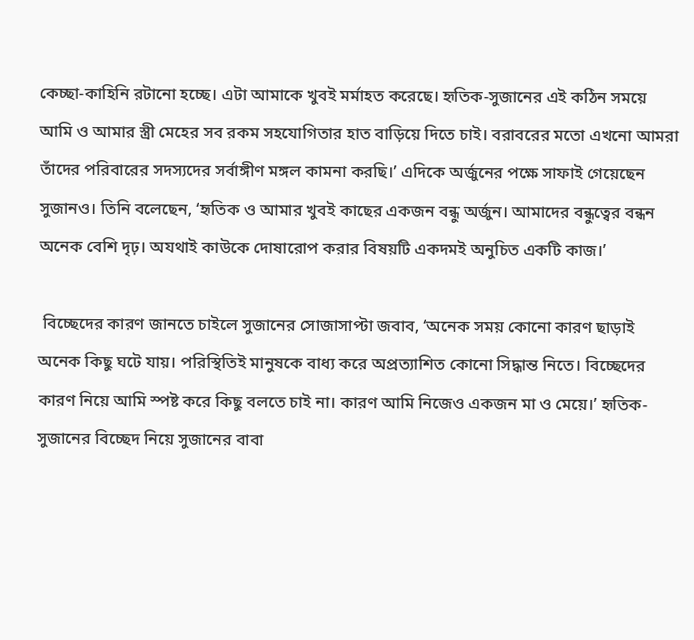কেচ্ছা-কাহিনি রটানো হচ্ছে। এটা আমাকে খুবই মর্মাহত করেছে। হৃতিক-সুজানের এই কঠিন সময়ে আমি ও আমার স্ত্রী মেহের সব রকম সহযোগিতার হাত বাড়িয়ে দিতে চাই। বরাবরের মতো এখনো আমরা তাঁদের পরিবারের সদস্যদের সর্বাঙ্গীণ মঙ্গল কামনা করছি।’ এদিকে অর্জুনের পক্ষে সাফাই গেয়েছেন সুজানও। তিনি বলেছেন, ‘হৃতিক ও আমার খুবই কাছের একজন বন্ধু অর্জুন। আমাদের বন্ধুত্বের বন্ধন অনেক বেশি দৃঢ়। অযথাই কাউকে দোষারোপ করার বিষয়টি একদমই অনুচিত একটি কাজ।’

 বিচ্ছেদের কারণ জানতে চাইলে সুজানের সোজাসাপ্টা জবাব, ‘অনেক সময় কোনো কারণ ছাড়াই অনেক কিছু ঘটে যায়। পরিস্থিতিই মানুষকে বাধ্য করে অপ্রত্যাশিত কোনো সিদ্ধান্ত নিতে। বিচ্ছেদের কারণ নিয়ে আমি স্পষ্ট করে কিছু বলতে চাই না। কারণ আমি নিজেও একজন মা ও মেয়ে।’ হৃতিক-সুজানের বিচ্ছেদ নিয়ে সুজানের বাবা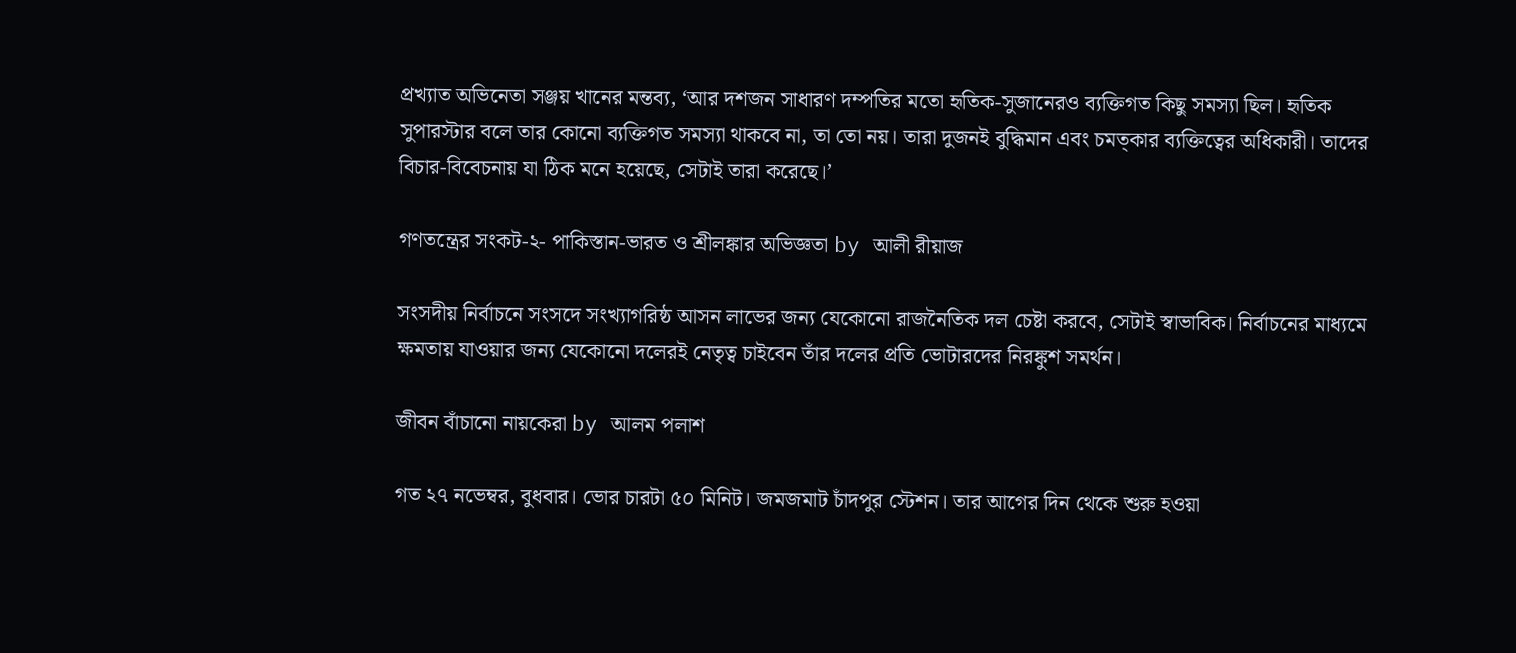প্রখ্যাত অভিনেতা সঞ্জয় খানের মন্তব্য, ‘আর দশজন সাধারণ দম্পতির মতো হৃতিক-সুজানেরও ব্যক্তিগত কিছু সমস্যা ছিল। হৃতিক সুপারস্টার বলে তার কোনো ব্যক্তিগত সমস্যা থাকবে না, তা তো নয়। তারা দুজনই বুদ্ধিমান এবং চমত্কার ব্যক্তিত্বের অধিকারী। তাদের বিচার-বিবেচনায় যা ঠিক মনে হয়েছে, সেটাই তারা করেছে।’

গণতন্ত্রের সংকট-২- পাকিস্তান-ভারত ও শ্রীলঙ্কার অভিজ্ঞতা by আলী রীয়াজ

সংসদীয় নির্বাচনে সংসদে সংখ্যাগরিষ্ঠ আসন লাভের জন্য যেকোনো রাজনৈতিক দল চেষ্টা করবে, সেটাই স্বাভাবিক। নির্বাচনের মাধ্যমে ক্ষমতায় যাওয়ার জন্য যেকোনো দলেরই নেতৃত্ব চাইবেন তাঁর দলের প্রতি ভোটারদের নিরঙ্কুশ সমর্থন।

জীবন বাঁচানো নায়কেরা by আলম পলাশ

গত ২৭ নভেম্বর, বুধবার। ভোর চারটা ৫০ মিনিট। জমজমাট চাঁদপুর স্টেশন। তার আগের দিন থেকে শুরু হওয়া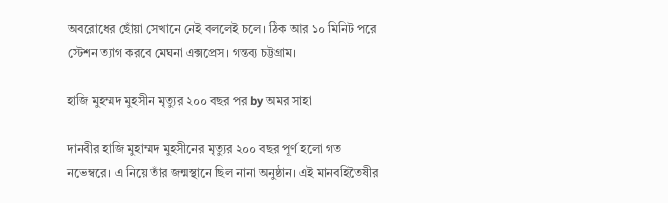অবরোধের ছোঁয়া সেখানে নেই বললেই চলে। ঠিক আর ১০ মিনিট পরে স্টেশন ত্যাগ করবে মেঘনা এক্সপ্রেস। গন্তব্য চট্টগ্রাম।

হাজি মুহম্মদ মুহসীন মৃত্যুর ২০০ বছর পর by অমর সাহা

দানবীর হাজি মুহাম্মদ মুহসীনের মৃত্যুর ২০০ বছর পূর্ণ হলো গত নভেম্বরে। এ নিয়ে তাঁর জন্মস্থানে ছিল নানা অনুষ্ঠান। এই মানবহিতৈষীর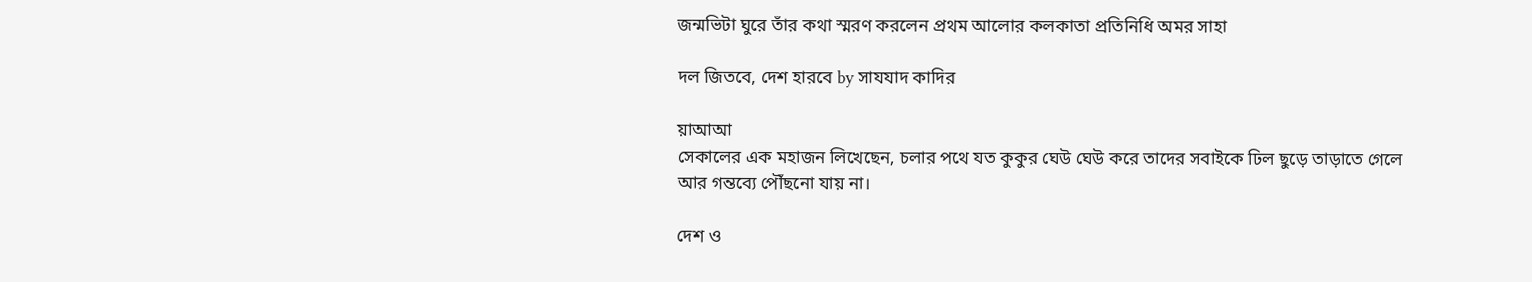জন্মভিটা ঘুরে তাঁর কথা স্মরণ করলেন প্রথম আলোর কলকাতা প্রতিনিধি অমর সাহা

দল জিতবে, দেশ হারবে by সাযযাদ কাদির

য়াআআ
সেকালের এক মহাজন লিখেছেন, চলার পথে যত কুকুর ঘেউ ঘেউ করে তাদের সবাইকে ঢিল ছুড়ে তাড়াতে গেলে আর গন্তব্যে পৌঁছনো যায় না।

দেশ ও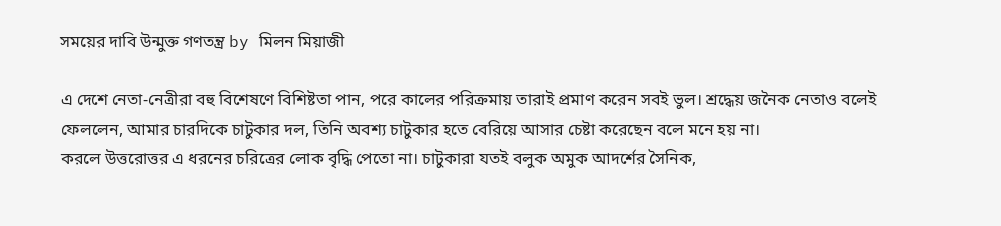সময়ের দাবি উন্মুক্ত গণতন্ত্র by মিলন মিয়াজী

এ দেশে নেতা-নেত্রীরা বহু বিশেষণে বিশিষ্টতা পান, পরে কালের পরিক্রমায় তারাই প্রমাণ করেন সবই ভুল। শ্রদ্ধেয় জনৈক নেতাও বলেই ফেললেন, আমার চারদিকে চাটুকার দল, তিনি অবশ্য চাটুকার হতে বেরিয়ে আসার চেষ্টা করেছেন বলে মনে হয় না।
করলে উত্তরোত্তর এ ধরনের চরিত্রের লোক বৃদ্ধি পেতো না। চাটুকারা যতই বলুক অমুক আদর্শের সৈনিক,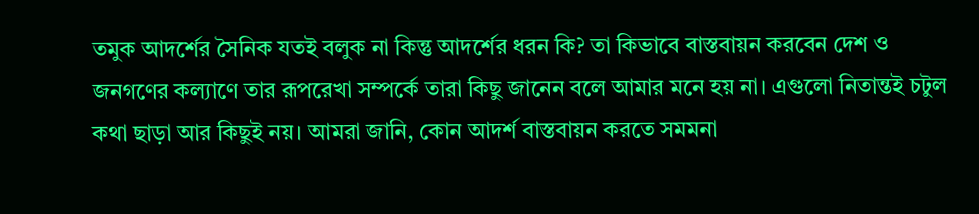তমুক আদর্শের সৈনিক যতই বলুক না কিন্তু আদর্শের ধরন কি? তা কিভাবে বাস্তবায়ন করবেন দেশ ও জনগণের কল্যাণে তার রূপরেখা সম্পর্কে তারা কিছু জানেন বলে আমার মনে হয় না। এগুলো নিতান্তই চটুল কথা ছাড়া আর কিছুই নয়। আমরা জানি, কোন আদর্শ বাস্তবায়ন করতে সমমনা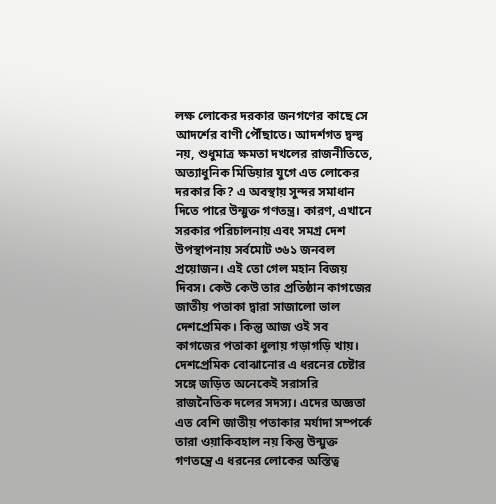লক্ষ লোকের দরকার জনগণের কাছে সে আদর্শের বাণী পৌঁছাতে। আদর্শগত দ্বন্দ্ব নয়, শুধুমাত্র ক্ষমতা দখলের রাজনীতিতে, অত্যাধুনিক মিডিয়ার যুগে এত লোকের দরকার কি? এ অবস্থায় সুন্দর সমাধান দিতে পারে উন্মুক্ত গণতন্ত্র। কারণ, এখানে সরকার পরিচালনায় এবং সমগ্র দেশ উপস্থাপনায় সর্বমোট ৩৬১ জনবল প্রয়োজন। এই তো গেল মহান বিজয় দিবস। কেউ কেউ তার প্রতিষ্ঠান কাগজের জাতীয় পতাকা দ্বারা সাজালো ভাল দেশপ্রেমিক। কিন্তু আজ ওই সব কাগজের পতাকা ধুলায় গড়াগড়ি খায়। দেশপ্রেমিক বোঝানোর এ ধরনের চেষ্টার সঙ্গে জড়িত অনেকেই সরাসরি রাজনৈতিক দলের সদস্য। এদের অজ্ঞতা এত বেশি জাতীয় পতাকার মর্যাদা সম্পর্কে তারা ওয়াকিবহাল নয় কিন্তু উন্মুক্ত গণতন্ত্রে এ ধরনের লোকের অস্তিত্ব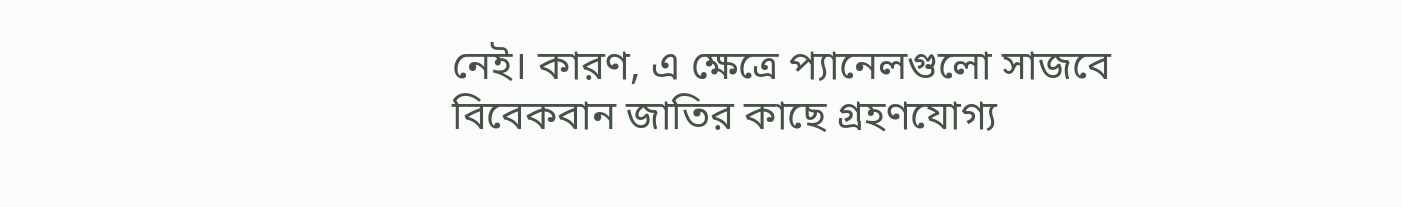নেই। কারণ, এ ক্ষেত্রে প্যানেলগুলো সাজবে বিবেকবান জাতির কাছে গ্রহণযোগ্য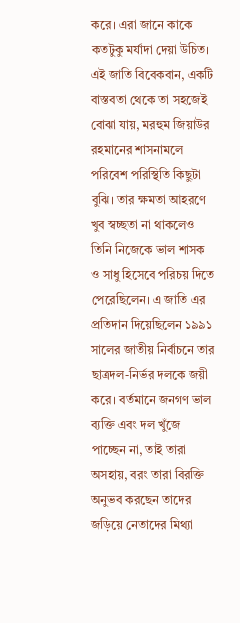করে। এরা জানে কাকে কতটুকু মর্যাদা দেয়া উচিত। এই জাতি বিবেকবান, একটি বাস্তবতা থেকে তা সহজেই বোঝা যায়, মরহুম জিয়াউর রহমানের শাসনামলে পরিবেশ পরিস্থিতি কিছুটা বুঝি। তার ক্ষমতা আহরণে খুব স্বচ্ছতা না থাকলেও তিনি নিজেকে ভাল শাসক ও সাধু হিসেবে পরিচয় দিতে পেরেছিলেন। এ জাতি এর প্রতিদান দিয়েছিলেন ১৯৯১ সালের জাতীয় নির্বাচনে তার ছাত্রদল-নির্ভর দলকে জয়ী করে। বর্তমানে জনগণ ভাল ব্যক্তি এবং দল খুঁজে পাচ্ছেন না, তাই তারা অসহায়, বরং তারা বিরক্তি অনুভব করছেন তাদের জড়িয়ে নেতাদের মিথ্যা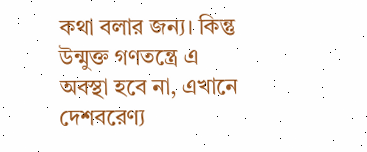কথা বলার জন্য। কিন্তু উন্মুক্ত গণতন্ত্রে এ অবস্থা হবে না, এখানে দেশবরেণ্য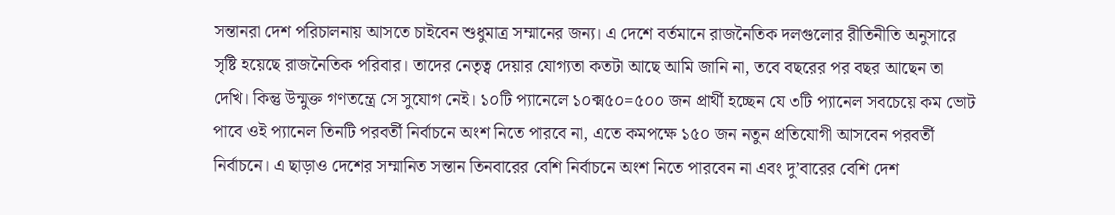সন্তানরা দেশ পরিচালনায় আসতে চাইবেন শুধুমাত্র সম্মানের জন্য। এ দেশে বর্তমানে রাজনৈতিক দলগুলোর রীতিনীতি অনুসারে সৃষ্টি হয়েছে রাজনৈতিক পরিবার। তাদের নেতৃত্ব দেয়ার যোগ্যতা কতটা আছে আমি জানি না, তবে বছরের পর বছর আছেন তা দেখি। কিন্তু উন্মুক্ত গণতন্ত্রে সে সুযোগ নেই। ১০টি প্যানেলে ১০ক্ম৫০=৫০০ জন প্রার্থী হচ্ছেন যে ৩টি প্যানেল সবচেয়ে কম ভোট পাবে ওই প্যানেল তিনটি পরবর্তী নির্বাচনে অংশ নিতে পারবে না, এতে কমপক্ষে ১৫০ জন নতুন প্রতিযোগী আসবেন পরবর্তী নির্বাচনে। এ ছাড়াও দেশের সম্মানিত সন্তান তিনবারের বেশি নির্বাচনে অংশ নিতে পারবেন না এবং দু’বারের বেশি দেশ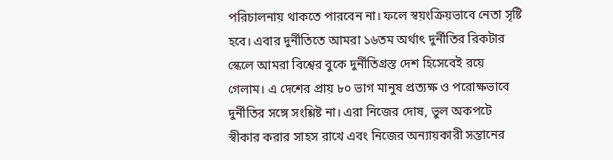পরিচালনায় থাকতে পারবেন না। ফলে স্বয়ংক্রিয়ভাবে নেতা সৃষ্টি হবে। এবার দুর্নীতিতে আমরা ১৬তম অর্থাৎ দুর্নীতির রিকটার স্কেলে আমরা বিশ্বের বুকে দুর্নীতিগ্রস্ত দেশ হিসেবেই রয়ে গেলাম। এ দেশের প্রায় ৮০ ভাগ মানুষ প্রত্যক্ষ ও পরোক্ষভাবে দুর্নীতির সঙ্গে সংশ্লিষ্ট না। এরা নিজের দোষ, ভুল অকপটে স্বীকার করার সাহস রাখে এবং নিজের অন্যায়কারী সন্তানের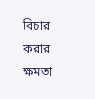বিচার করার ক্ষমতা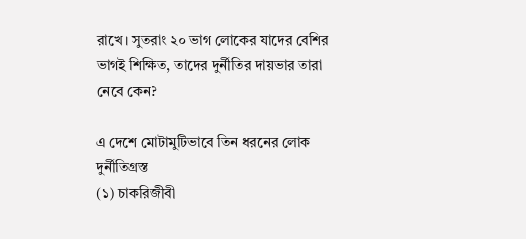রাখে। সুতরাং ২০ ভাগ লোকের যাদের বেশির ভাগই শিক্ষিত, তাদের দুর্নীতির দায়ভার তারা নেবে কেন?

এ দেশে মোটামুটিভাবে তিন ধরনের লোক দুর্নীতিগ্রস্ত
(১) চাকরিজীবী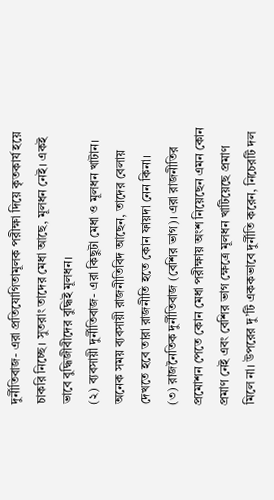দুর্নীতিবাজ- এরা প্রতিযোগিতামূলক পরীক্ষা দিয়ে কৃতকার্য হয়ে চাকরি নিচ্ছে। সুতরাং তাদের মেধা আছে, মূলধন নেই। একই ভাবে বুদ্ধিজীবীদের বুদ্ধিই মূলধন।
(২) ব্যবসায়ী দুর্নীতিবাজ- এরা কিছুটা মেধা ও মূলধন খাটান। অনেক সময় ব্যবসায়ী রাজনীতিবিদ আছেন, তাদের বেলায় দেখতে হবে তারা রাজনীতি হতে কোন ফায়দা নেন কিনা।
(৩) রাজনৈতিক দুর্নীতিবাজ (বেশির ভাগ)। এরা রাজনীতির প্রমোশন পেতে কোন মেধা পরীক্ষায় অংশ নিয়েছেন এমন কোন প্রমাণ নেই এবং বেশির ভাগ ক্ষেত্রে মূলধন খাটিয়েছে প্রমাণ মিলে না। উপরের দু’টি এককভাবে দুর্নীতি করেন, নিচেরটি দল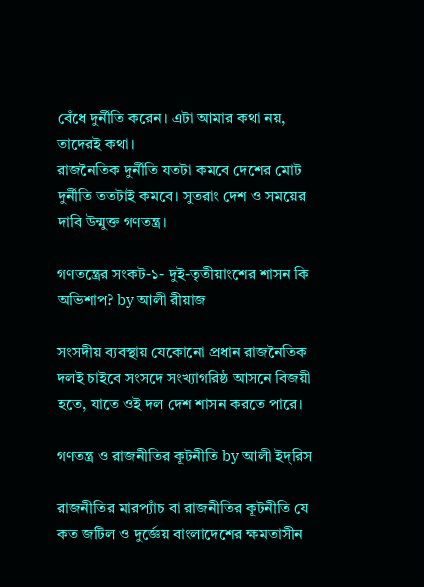বেঁধে দুর্নীতি করেন। এটা আমার কথা নয়, তাদেরই কথা।
রাজনৈতিক দুর্নীতি যতটা কমবে দেশের মোট দুর্নীতি ততটাই কমবে। সুতরাং দেশ ও সময়ের দাবি উন্মুক্ত গণতন্ত্র।

গণতন্ত্রের সংকট-১- দুই-তৃতীয়াংশের শাসন কি অভিশাপ? by আলী রীয়াজ

সংসদীয় ব্যবস্থায় যেকোনো প্রধান রাজনৈতিক দলই চাইবে সংসদে সংখ্যাগরিষ্ঠ আসনে বিজয়ী হতে, যাতে ওই দল দেশ শাসন করতে পারে।

গণতন্ত্র ও রাজনীতির কূটনীতি by আলী ইদ্‌রিস

রাজনীতির মারপ্যাঁচ বা রাজনীতির কূটনীতি যে কত জটিল ও দুর্জ্ঞেয় বাংলাদেশের ক্ষমতাসীন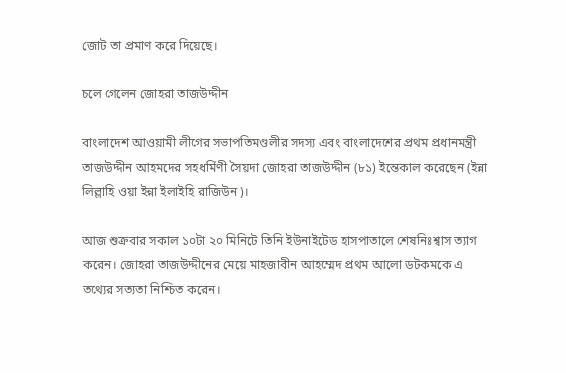জোট তা প্রমাণ করে দিয়েছে।

চলে গেলেন জোহরা তাজউদ্দীন

বাংলাদেশ আওয়ামী লীগের সভাপতিমণ্ডলীর সদস্য এবং বাংলাদেশের প্রথম প্রধানমন্ত্রী তাজউদ্দীন আহমদের সহধর্মিণী সৈয়দা জোহরা তাজউদ্দীন (৮১) ইন্তেকাল করেছেন (ইন্না লিল্লাহি ওয়া ইন্না ইলাইহি রাজিউন)।

আজ শুক্রবার সকাল ১০টা ২০ মিনিটে তিনি ইউনাইটেড হাসপাতালে শেষনিঃশ্বাস ত্যাগ করেন। জোহরা তাজউদ্দীনের মেয়ে মাহজাবীন আহম্মেদ প্রথম আলো ডটকমকে এ তথ্যের সত্যতা নিশ্চিত করেন।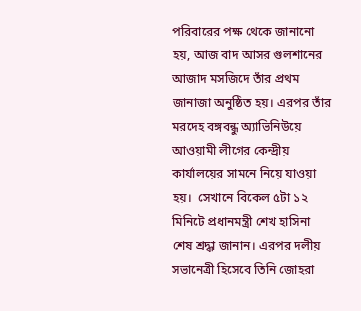পরিবারের পক্ষ থেকে জানানো হয়, আজ বাদ আসর গুলশানের আজাদ মসজিদে তাঁর প্রথম জানাজা অনুষ্ঠিত হয়। এরপর তাঁর মরদেহ বঙ্গবন্ধু অ্যাভিনিউয়ে আওয়ামী লীগের কেন্দ্রীয় কার্যালয়ের সামনে নিয়ে যাওয়া হয়।  সেখানে বিকেল ৫টা ১২ মিনিটে প্রধানমন্ত্রী শেখ হাসিনা শেষ শ্রদ্ধা জানান। এরপর দলীয় সভানেত্রী হিসেবে তিনি জোহরা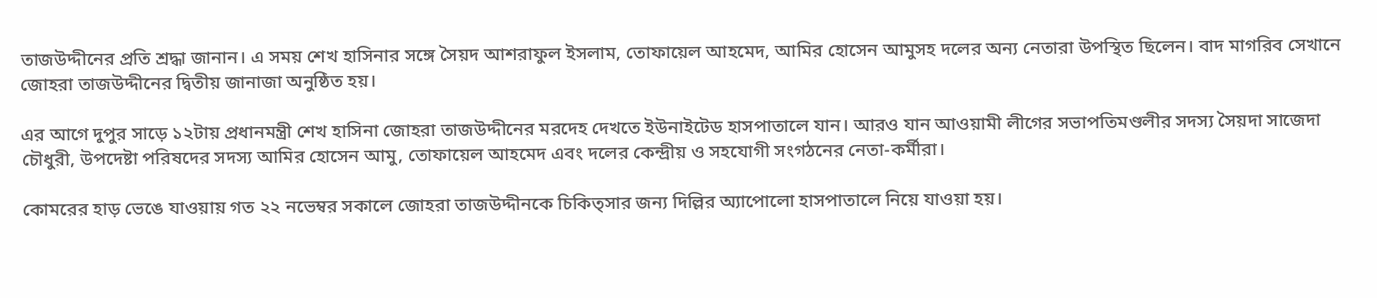তাজউদ্দীনের প্রতি শ্রদ্ধা জানান। এ সময় শেখ হাসিনার সঙ্গে সৈয়দ আশরাফুল ইসলাম, তোফায়েল আহমেদ, আমির হোসেন আমুসহ দলের অন্য নেতারা উপস্থিত ছিলেন। বাদ মাগরিব সেখানে জোহরা তাজউদ্দীনের দ্বিতীয় জানাজা অনুষ্ঠিত হয়।

এর আগে দুপুর সাড়ে ১২টায় প্রধানমন্ত্রী শেখ হাসিনা জোহরা তাজউদ্দীনের মরদেহ দেখতে ইউনাইটেড হাসপাতালে যান। আরও যান আওয়ামী লীগের সভাপতিমণ্ডলীর সদস্য সৈয়দা সাজেদা চৌধুরী, উপদেষ্টা পরিষদের সদস্য আমির হোসেন আমু, তোফায়েল আহমেদ এবং দলের কেন্দ্রীয় ও সহযোগী সংগঠনের নেতা-কর্মীরা।

কোমরের হাড় ভেঙে যাওয়ায় গত ২২ নভেম্বর সকালে জোহরা তাজউদ্দীনকে চিকিত্সার জন্য দিল্লির অ্যাপোলো হাসপাতালে নিয়ে যাওয়া হয়।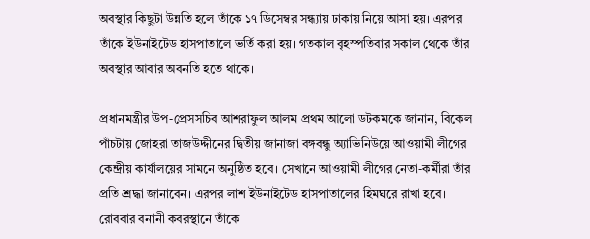অবস্থার কিছুটা উন্নতি হলে তাঁকে ১৭ ডিসেম্বর সন্ধ্যায় ঢাকায় নিয়ে আসা হয়। এরপর তাঁকে ইউনাইটেড হাসপাতালে ভর্তি করা হয়। গতকাল বৃহস্পতিবার সকাল থেকে তাঁর অবস্থার আবার অবনতি হতে থাকে।

প্রধানমন্ত্রীর উপ-প্রেসসচিব আশরাফুল আলম প্রথম আলো ডটকমকে জানান, বিকেল পাঁচটায় জোহরা তাজউদ্দীনের দ্বিতীয় জানাজা বঙ্গবন্ধু অ্যাভিনিউয়ে আওয়ামী লীগের কেন্দ্রীয় কার্যালয়ের সামনে অনুষ্ঠিত হবে। সেখানে আওয়ামী লীগের নেতা-কর্মীরা তাঁর প্রতি শ্রদ্ধা জানাবেন। এরপর লাশ ইউনাইটেড হাসপাতালের হিমঘরে রাখা হবে। রোববার বনানী কবরস্থানে তাঁকে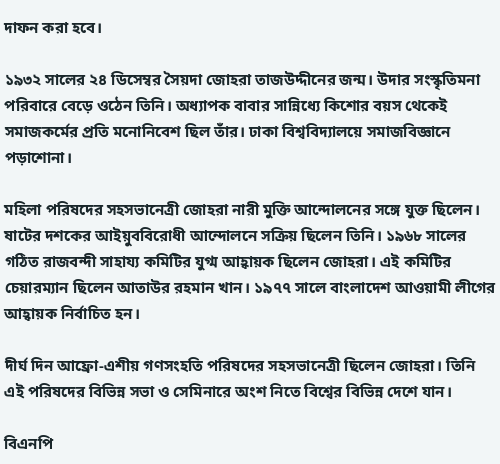দাফন করা হবে।

১৯৩২ সালের ২৪ ডিসেম্বর সৈয়দা জোহরা তাজউদ্দীনের জন্ম। উদার সংস্কৃতিমনা পরিবারে বেড়ে ওঠেন তিনি। অধ্যাপক বাবার সান্নিধ্যে কিশোর বয়স থেকেই সমাজকর্মের প্রতি মনোনিবেশ ছিল তাঁর। ঢাকা বিশ্ববিদ্যালয়ে সমাজবিজ্ঞানে পড়াশোনা।

মহিলা পরিষদের সহসভানেত্রী জোহরা নারী মুক্তি আন্দোলনের সঙ্গে যুক্ত ছিলেন। ষাটের দশকের আইয়ুববিরোধী আন্দোলনে সক্রিয় ছিলেন তিনি। ১৯৬৮ সালের গঠিত রাজবন্দী সাহায্য কমিটির যুগ্ম আহ্বায়ক ছিলেন জোহরা। এই কমিটির চেয়ারম্যান ছিলেন আতাউর রহমান খান। ১৯৭৭ সালে বাংলাদেশ আওয়ামী লীগের আহ্বায়ক নির্বাচিত হন।

দীর্ঘ দিন আফ্রো-এশীয় গণসংহতি পরিষদের সহসভানেত্রী ছিলেন জোহরা। তিনি এই পরিষদের বিভিন্ন সভা ও সেমিনারে অংশ নিতে বিশ্বের বিভিন্ন দেশে যান।

বিএনপি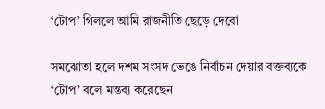‘টোপ’ গিললে আমি রাজনীতি ছেড়ে দেবো

সমঝোতা হলে দশম সংসদ ভেঙে নির্বাচন দেয়ার বক্তব্যকে ‘টোপ’ বলে মন্তব্য করেছেন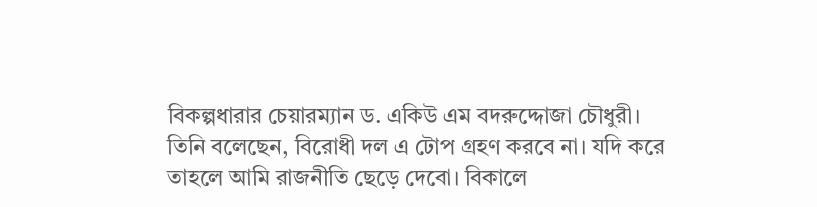বিকল্পধারার চেয়ারম্যান ড. একিউ এম বদরুদ্দোজা চৌধুরী।
তিনি বলেছেন, বিরোধী দল এ টোপ গ্রহণ করবে না। যদি করে তাহলে আমি রাজনীতি ছেড়ে দেবো। বিকালে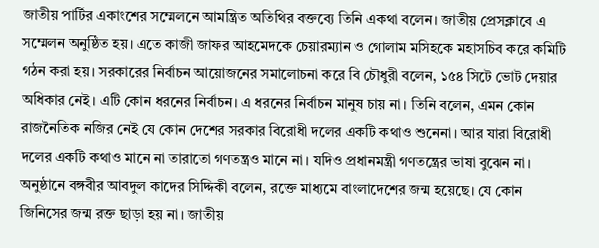জাতীয় পার্টির একাংশের সম্মেলনে আমন্ত্রিত অতিথির বক্তব্যে তিনি একথা বলেন। জাতীয় প্রেসক্লাবে এ সম্মেলন অনুষ্ঠিত হয়। এতে কাজী জাফর আহমেদকে চেয়ারম্যান ও গোলাম মসিহকে মহাসচিব করে কমিটি গঠন করা হয়। সরকারের নির্বাচন আয়োজনের সমালোচনা করে বি চৌধুরী বলেন, ১৫৪ সিটে ভোট দেয়ার অধিকার নেই। এটি কোন ধরনের নির্বাচন। এ ধরনের নির্বাচন মানুষ চায় না। তিনি বলেন, এমন কোন রাজনৈতিক নজির নেই যে কোন দেশের সরকার বিরোধী দলের একটি কথাও শুনেনা। আর যারা বিরোধী দলের একটি কথাও মানে না তারাতো গণতন্ত্রও মানে না। যদিও প্রধানমন্ত্রী গণতন্ত্রের ভাষা বুঝেন না। অনুষ্ঠানে বঙ্গবীর আবদুল কাদের সিদ্দিকী বলেন, রক্তে মাধ্যমে বাংলাদেশের জন্ম হয়েছে। যে কোন জিনিসের জন্ম রক্ত ছাড়া হয় না। জাতীয়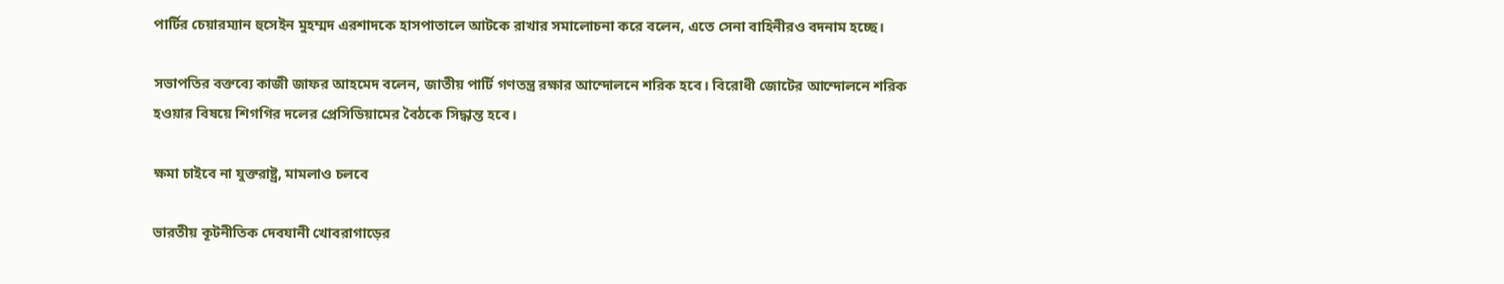পার্টির চেয়ারম্যান হুসেইন মুহম্মদ এরশাদকে হাসপাতালে আটকে রাখার সমালোচনা করে বলেন, এতে সেনা বাহিনীরও বদনাম হচ্ছে।

সভাপতির বক্তব্যে কাজী জাফর আহমেদ বলেন, জাতীয় পার্টি গণতন্ত্র রক্ষার আন্দোলনে শরিক হবে। বিরোধী জোটের আন্দোলনে শরিক হওয়ার বিষয়ে শিগগির দলের প্রেসিডিয়ামের বৈঠকে সিদ্ধান্ত হবে।

ক্ষমা চাইবে না যুক্তরাষ্ট্র, মামলাও চলবে

ভারতীয় কূটনীতিক দেবযানী খোবরাগাড়ের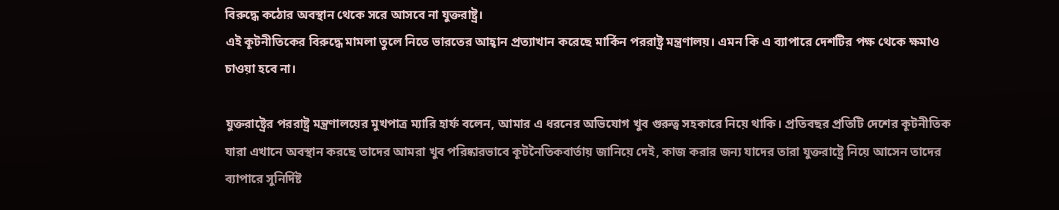বিরুদ্ধে কঠোর অবস্থান থেকে সরে আসবে না যুক্তরাষ্ট্র।
এই কূটনীতিকের বিরুদ্ধে মামলা তুলে নিতে ভারতের আহ্বান প্রত্যাখান করেছে মার্কিন পররাষ্ট্র মন্ত্রণালয়। এমন কি এ ব্যাপারে দেশটির পক্ষ থেকে ক্ষমাও চাওয়া হবে না।

যুক্তরাষ্ট্রের পররাষ্ট্র মন্ত্রণালয়ের মুখপাত্র ম্যারি হার্ফ বলেন, আমার এ ধরনের অভিযোগ খুব গুরুত্ব সহকারে নিয়ে থাকি। প্রতিবছর প্রতিটি দেশের কূটনীতিক যারা এখানে অবস্থান করছে তাদের আমরা খুব পরিষ্কারভাবে কূটনৈতিকবার্তায় জানিয়ে দেই, কাজ করার জন্য যাদের তারা যুক্তরাষ্ট্রে নিয়ে আসেন তাদের ব্যাপারে সুনির্দিষ্ট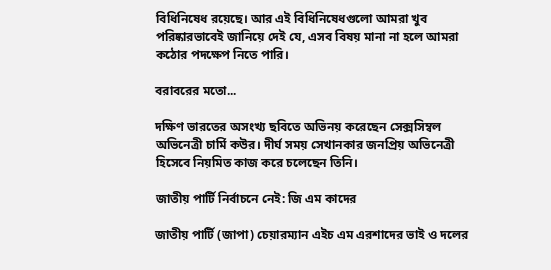বিধিনিষেধ রয়েছে। আর এই বিধিনিষেধগুলো আমরা খুব পরিষ্কারভাবেই জানিয়ে দেই যে, এসব বিষয় মানা না হলে আমরা কঠোর পদক্ষেপ নিতে পারি।

বরাবরের মতো...

দক্ষিণ ভারতের অসংখ্য ছবিতে অভিনয় করেছেন সেক্সসিম্বল অভিনেত্রী চার্মি কউর। দীর্ঘ সময় সেখানকার জনপ্রিয় অভিনেত্রী হিসেবে নিয়মিত কাজ করে চলেছেন তিনি।

জাতীয় পার্টি নির্বাচনে নেই: জি এম কাদের

জাতীয় পার্টি (জাপা) চেয়ারম্যান এইচ এম এরশাদের ভাই ও দলের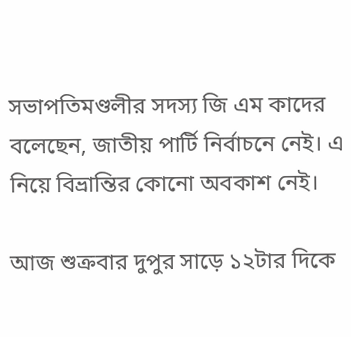সভাপতিমণ্ডলীর সদস্য জি এম কাদের বলেছেন, জাতীয় পার্টি নির্বাচনে নেই। এ নিয়ে বিভ্রান্তির কোনো অবকাশ নেই।

আজ শুক্রবার দুপুর সাড়ে ১২টার দিকে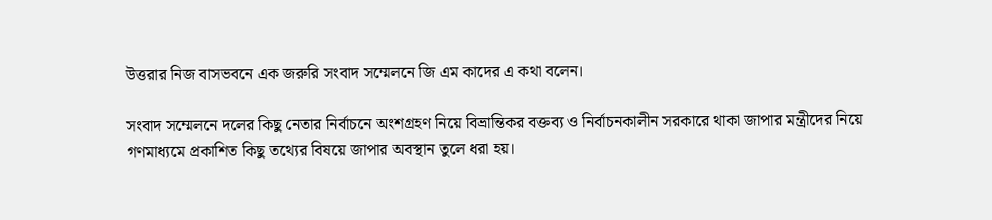উত্তরার নিজ বাসভবনে এক জরুরি সংবাদ সম্মেলনে জি এম কাদের এ কথা বলেন।

সংবাদ সম্মেলনে দলের কিছু নেতার নির্বাচনে অংশগ্রহণ নিয়ে বিভ্রান্তিকর বক্তব্য ও নির্বাচনকালীন সরকারে থাকা জাপার মন্ত্রীদের নিয়ে গণমাধ্যমে প্রকাশিত কিছু তথ্যের বিষয়ে জাপার অবস্থান তুলে ধরা হয়।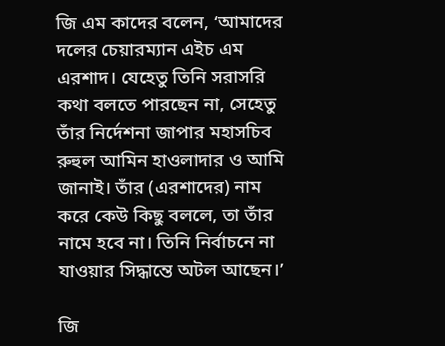জি এম কাদের বলেন, ‘আমাদের দলের চেয়ারম্যান এইচ এম এরশাদ। যেহেতু তিনি সরাসরি কথা বলতে পারছেন না, সেহেতু তাঁর নির্দেশনা জাপার মহাসচিব রুহুল আমিন হাওলাদার ও আমি জানাই। তাঁর (এরশাদের) নাম করে কেউ কিছু বললে, তা তাঁর নামে হবে না। তিনি নির্বাচনে না যাওয়ার সিদ্ধান্তে অটল আছেন।’

জি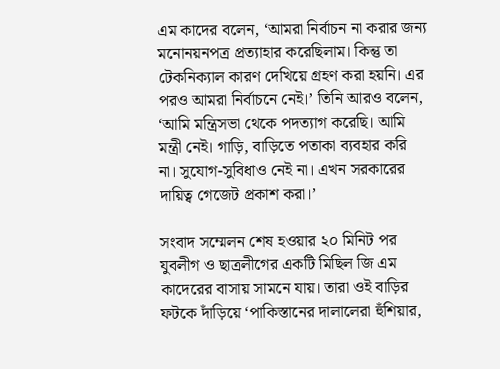এম কাদের বলেন, ‘আমরা নির্বাচন না করার জন্য মনোনয়নপত্র প্রত্যাহার করেছিলাম। কিন্তু তা টেকনিক্যাল কারণ দেখিয়ে গ্রহণ করা হয়নি। এর পরও আমরা নির্বাচনে নেই।’ তিনি আরও বলেন, ‘আমি মন্ত্রিসভা থেকে পদত্যাগ করেছি। আমি মন্ত্রী নেই। গাড়ি, বাড়িতে পতাকা ব্যবহার করি না। সুযোগ-সুবিধাও নেই না। এখন সরকারের দায়িত্ব গেজেট প্রকাশ করা।’

সংবাদ সম্মেলন শেষ হওয়ার ২০ মিনিট পর যুবলীগ ও ছাত্রলীগের একটি মিছিল জি এম কাদেরের বাসায় সামনে যায়। তারা ওই বাড়ির ফটকে দাঁড়িয়ে ‘পাকিস্তানের দালালেরা হুঁশিয়ার,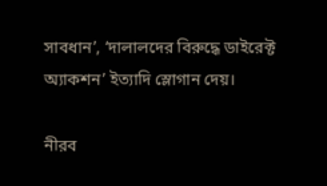সাবধান’, ‘দালালদের বিরুদ্ধে ডাইরেক্ট অ্যাকশন’ ইত্যাদি স্লোগান দেয়।

নীরব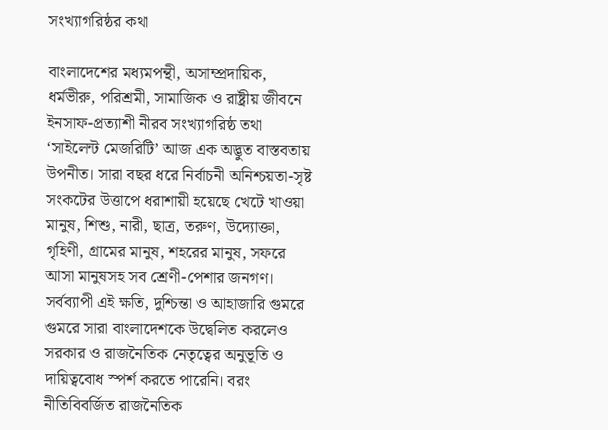সংখ্যাগরিষ্ঠর কথা

বাংলাদেশের মধ্যমপন্থী, অসাম্প্রদায়িক, ধর্মভীরু, পরিশ্রমী, সামাজিক ও রাষ্ট্রীয় জীবনে ইনসাফ-প্রত্যাশী নীরব সংখ্যাগরিষ্ঠ তথা ‘সাইলেন্ট মেজরিটি’ আজ এক অদ্ভুত বাস্তবতায় উপনীত। সারা বছর ধরে নির্বাচনী অনিশ্চয়তা-সৃষ্ট সংকটের উত্তাপে ধরাশায়ী হয়েছে খেটে খাওয়া মানুষ, শিশু, নারী, ছাত্র, তরুণ, উদ্যোক্তা, গৃহিণী, গ্রামের মানুষ, শহরের মানুষ, সফরে আসা মানুষসহ সব শ্রেণী-পেশার জনগণ। সর্বব্যাপী এই ক্ষতি, দুশ্চিন্তা ও আহাজারি গুমরে গুমরে সারা বাংলাদেশকে উদ্বেলিত করলেও সরকার ও রাজনৈতিক নেতৃত্বের অনুভূতি ও দায়িত্ববোধ স্পর্শ করতে পারেনি। বরং নীতিবিবর্জিত রাজনৈতিক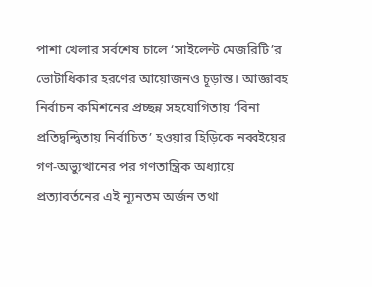পাশা খেলার সর্বশেষ চালে ‘সাইলেন্ট মেজরিটি’র ভোটাধিকার হরণের আয়োজনও চূড়ান্ত। আজ্ঞাবহ নির্বাচন কমিশনের প্রচ্ছন্ন সহযোগিতায় ‘বিনা প্রতিদ্বন্দ্বিতায় নির্বাচিত’ হওয়ার হিড়িকে নব্বইয়ের গণ-অভ্যুত্থানের পর গণতান্ত্রিক অধ্যায়ে প্রত্যাবর্তনের এই ন্যূনতম অর্জন তথা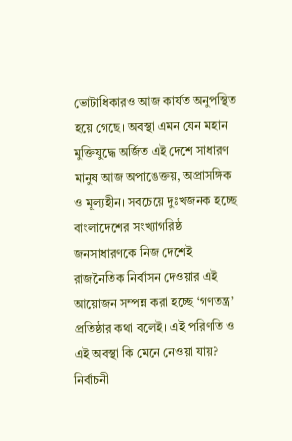ভোটাধিকারও আজ কার্যত অনুপস্থিত হয়ে গেছে। অবস্থা এমন যেন মহান মুক্তিযুদ্ধে অর্জিত এই দেশে সাধারণ মানুষ আজ অপাঙেক্তয়, অপ্রাসঙ্গিক ও মূল্যহীন। সবচেয়ে দুঃখজনক হচ্ছে বাংলাদেশের সংখ্যাগরিষ্ঠ জনসাধারণকে নিজ দেশেই রাজনৈতিক নির্বাসন দেওয়ার এই আয়োজন সম্পন্ন করা হচ্ছে ‘গণতন্ত্র’ প্রতিষ্ঠার কথা বলেই। এই পরিণতি ও এই অবস্থা কি মেনে নেওয়া যায়? নির্বাচনী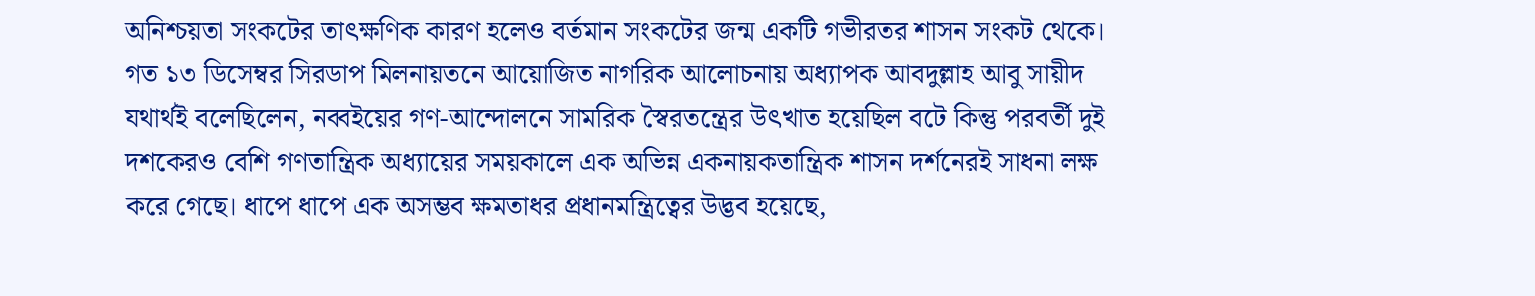অনিশ্চয়তা সংকটের তাৎক্ষণিক কারণ হলেও বর্তমান সংকটের জন্ম একটি গভীরতর শাসন সংকট থেকে।
গত ১৩ ডিসেম্বর সিরডাপ মিলনায়তনে আয়োজিত নাগরিক আলোচনায় অধ্যাপক আবদুল্লাহ আবু সায়ীদ যথার্থই বলেছিলেন, নব্বইয়ের গণ-আন্দোলনে সামরিক স্বৈরতন্ত্রের উৎখাত হয়েছিল বটে কিন্তু পরবর্তী দুই দশকেরও বেশি গণতান্ত্রিক অধ্যায়ের সময়কালে এক অভিন্ন একনায়কতান্ত্রিক শাসন দর্শনেরই সাধনা লক্ষ করে গেছে। ধাপে ধাপে এক অসম্ভব ক্ষমতাধর প্রধানমন্ত্রিত্বের উদ্ভব হয়েছে,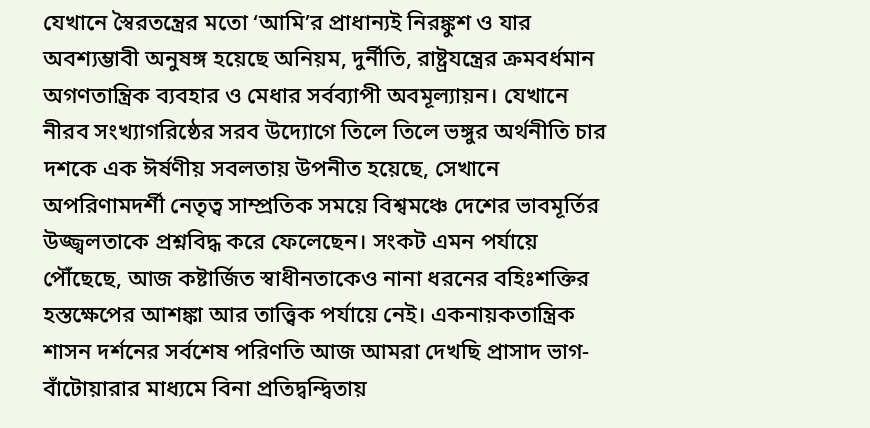যেখানে স্বৈরতন্ত্রের মতো ‘আমি’র প্রাধান্যই নিরঙ্কুশ ও যার অবশ্যম্ভাবী অনুষঙ্গ হয়েছে অনিয়ম, দুর্নীতি, রাষ্ট্রযন্ত্রের ক্রমবর্ধমান অগণতান্ত্রিক ব্যবহার ও মেধার সর্বব্যাপী অবমূল্যায়ন। যেখানে নীরব সংখ্যাগরিষ্ঠের সরব উদ্যোগে তিলে তিলে ভঙ্গুর অর্থনীতি চার দশকে এক ঈর্ষণীয় সবলতায় উপনীত হয়েছে, সেখানে অপরিণামদর্শী নেতৃত্ব সাম্প্রতিক সময়ে বিশ্বমঞ্চে দেশের ভাবমূর্তির উজ্জ্বলতাকে প্রশ্নবিদ্ধ করে ফেলেছেন। সংকট এমন পর্যায়ে পৌঁছেছে, আজ কষ্টার্জিত স্বাধীনতাকেও নানা ধরনের বহিঃশক্তির হস্তক্ষেপের আশঙ্কা আর তাত্ত্বিক পর্যায়ে নেই। একনায়কতান্ত্রিক শাসন দর্শনের সর্বশেষ পরিণতি আজ আমরা দেখছি প্রাসাদ ভাগ-বাঁটোয়ারার মাধ্যমে বিনা প্রতিদ্বন্দ্বিতায়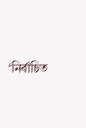‘নির্বাচিত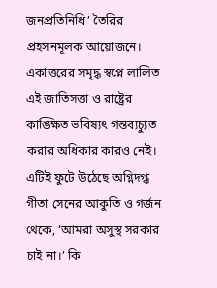জনপ্রতিনিধি’ তৈরির প্রহসনমূলক আয়োজনে। একাত্তরের সমৃদ্ধ স্বপ্নে লালিত এই জাতিসত্তা ও রাষ্ট্রের কাঙ্ক্ষিত ভবিষ্যৎ গন্তব্যচ্যুত করার অধিকার কারও নেই। এটিই ফুটে উঠেছে অগ্নিদগ্ধ গীতা সেনের আকুতি ও গর্জন থেকে, ‘আমরা অসুস্থ সরকার চাই না।’ কি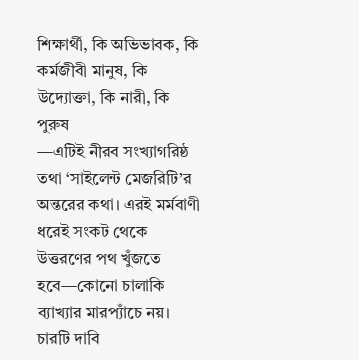শিক্ষার্থী, কি অভিভাবক, কি কর্মজীবী মানুষ, কি উদ্যোক্তা, কি নারী, কি পুরুষ
—এটিই নীরব সংখ্যাগরিষ্ঠ তথা ‘সাইলেন্ট মেজরিটি’র অন্তরের কথা। এরই মর্মবাণী ধরেই সংকট থেকে উত্তরণের পথ খুঁজতে হবে—কোনো চালাকি ব্যাখ্যার মারপ্যাঁচে নয়। চারটি দাবি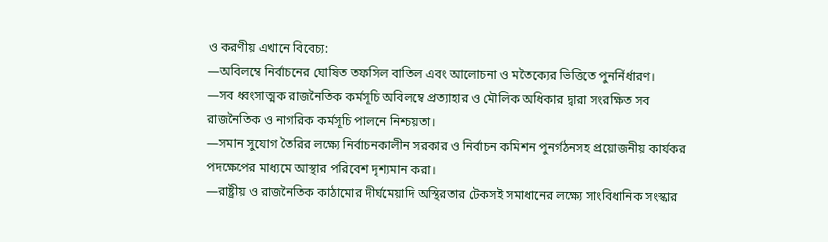ও করণীয় এখানে বিবেচ্য:
—অবিলম্বে নির্বাচনের ঘোষিত তফসিল বাতিল এবং আলোচনা ও মতৈক্যের ভিত্তিতে পুনর্নির্ধারণ।
—সব ধ্বংসাত্মক রাজনৈতিক কর্মসূচি অবিলম্বে প্রত্যাহার ও মৌলিক অধিকার দ্বারা সংরক্ষিত সব রাজনৈতিক ও নাগরিক কর্মসূচি পালনে নিশ্চয়তা।
—সমান সুযোগ তৈরির লক্ষ্যে নির্বাচনকালীন সরকার ও নির্বাচন কমিশন পুনর্গঠনসহ প্রয়োজনীয় কার্যকর পদক্ষেপের মাধ্যমে আস্থার পরিবেশ দৃশ্যমান করা।
—রাষ্ট্রীয় ও রাজনৈতিক কাঠামোর দীর্ঘমেয়াদি অস্থিরতার টেকসই সমাধানের লক্ষ্যে সাংবিধানিক সংস্কার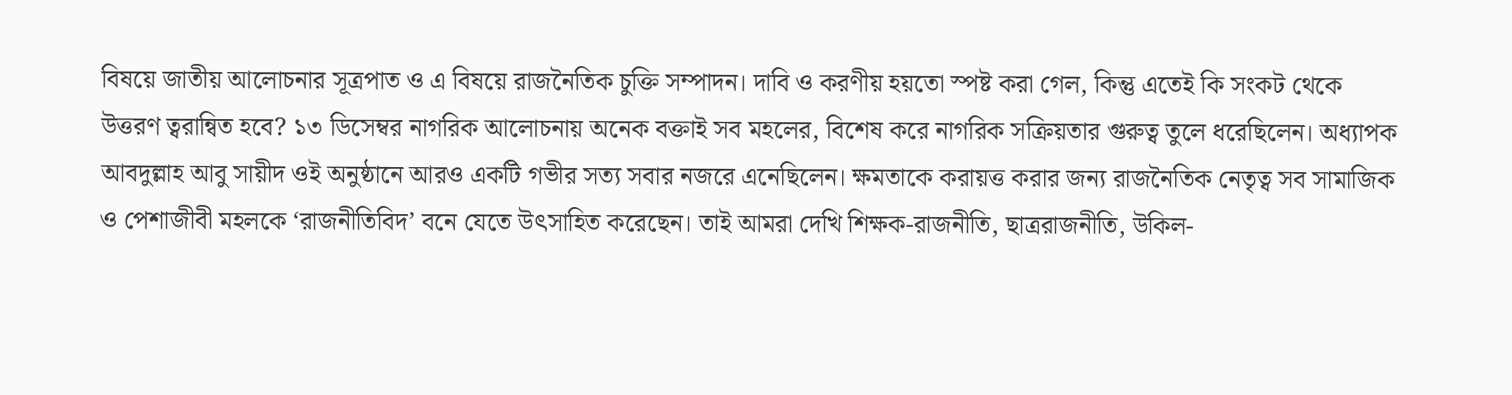বিষয়ে জাতীয় আলোচনার সূত্রপাত ও এ বিষয়ে রাজনৈতিক চুক্তি সম্পাদন। দাবি ও করণীয় হয়তো স্পষ্ট করা গেল, কিন্তু এতেই কি সংকট থেকে উত্তরণ ত্বরান্বিত হবে? ১৩ ডিসেম্বর নাগরিক আলোচনায় অনেক বক্তাই সব মহলের, বিশেষ করে নাগরিক সক্রিয়তার গুরুত্ব তুলে ধরেছিলেন। অধ্যাপক আবদুল্লাহ আবু সায়ীদ ওই অনুষ্ঠানে আরও একটি গভীর সত্য সবার নজরে এনেছিলেন। ক্ষমতাকে করায়ত্ত করার জন্য রাজনৈতিক নেতৃত্ব সব সামাজিক ও পেশাজীবী মহলকে ‘রাজনীতিবিদ’ বনে যেতে উৎসাহিত করেছেন। তাই আমরা দেখি শিক্ষক-রাজনীতি, ছাত্ররাজনীতি, উকিল-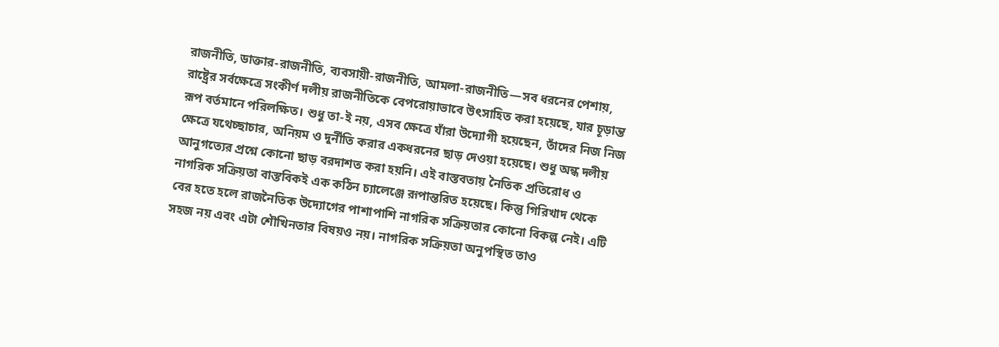রাজনীতি, ডাক্তার-রাজনীতি, ব্যবসায়ী-রাজনীতি, আমলা-রাজনীতি—সব ধরনের পেশায়, রাষ্ট্রের সর্বক্ষেত্রে সংকীর্ণ দলীয় রাজনীতিকে বেপরোয়াভাবে উৎসাহিত করা হয়েছে, যার চূড়ান্ত রূপ বর্তমানে পরিলক্ষিত। শুধু তা-ই নয়, এসব ক্ষেত্রে যাঁরা উদ্যোগী হয়েছেন, তাঁদের নিজ নিজ ক্ষেত্রে যথেচ্ছাচার, অনিয়ম ও দুর্নীতি করার একধরনের ছাড় দেওয়া হয়েছে। শুধু অন্ধ দলীয় আনুগত্যের প্রশ্নে কোনো ছাড় বরদাশত করা হয়নি। এই বাস্তবতায় নৈতিক প্রতিরোধ ও নাগরিক সক্রিয়তা বাস্তবিকই এক কঠিন চ্যালেঞ্জে রূপান্তরিত হয়েছে। কিন্তু গিরিখাদ থেকে বের হতে হলে রাজনৈতিক উদ্যোগের পাশাপাশি নাগরিক সক্রিয়তার কোনো বিকল্প নেই। এটি সহজ নয় এবং এটা শৌখিনতার বিষয়ও নয়। নাগরিক সক্রিয়তা অনুপস্থিত তাও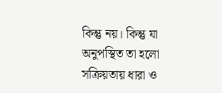কিন্তু নয়। কিন্তু যা অনুপস্থিত তা হলো সক্রিয়তায় ধারা ও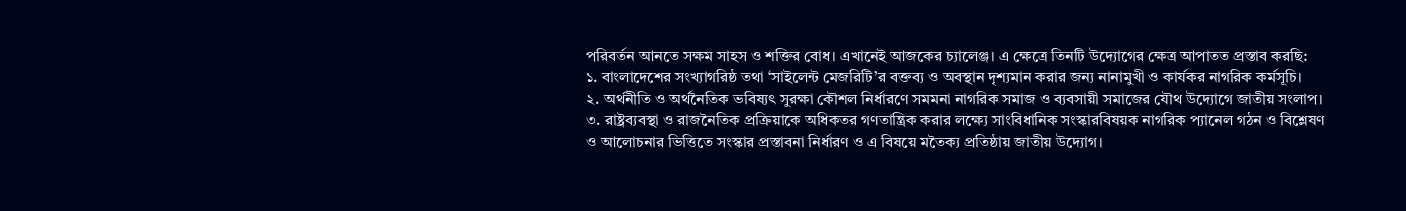পরিবর্তন আনতে সক্ষম সাহস ও শক্তির বোধ। এখানেই আজকের চ্যালেঞ্জ। এ ক্ষেত্রে তিনটি উদ্যোগের ক্ষেত্র আপাতত প্রস্তাব করছি:
১. বাংলাদেশের সংখ্যাগরিষ্ঠ তথা ‘সাইলেন্ট মেজরিটি’র বক্তব্য ও অবস্থান দৃশ্যমান করার জন্য নানামুখী ও কার্যকর নাগরিক কর্মসূচি।
২. অর্থনীতি ও অর্থনৈতিক ভবিষ্যৎ সুরক্ষা কৌশল নির্ধারণে সমমনা নাগরিক সমাজ ও ব্যবসায়ী সমাজের যৌথ উদ্যোগে জাতীয় সংলাপ।
৩. রাষ্ট্রব্যবস্থা ও রাজনৈতিক প্রক্রিয়াকে অধিকতর গণতান্ত্রিক করার লক্ষ্যে সাংবিধানিক সংস্কারবিষয়ক নাগরিক প্যানেল গঠন ও বিশ্লেষণ ও আলোচনার ভিত্তিতে সংস্কার প্রস্তাবনা নির্ধারণ ও এ বিষয়ে মতৈক্য প্রতিষ্ঠায় জাতীয় উদ্যোগ।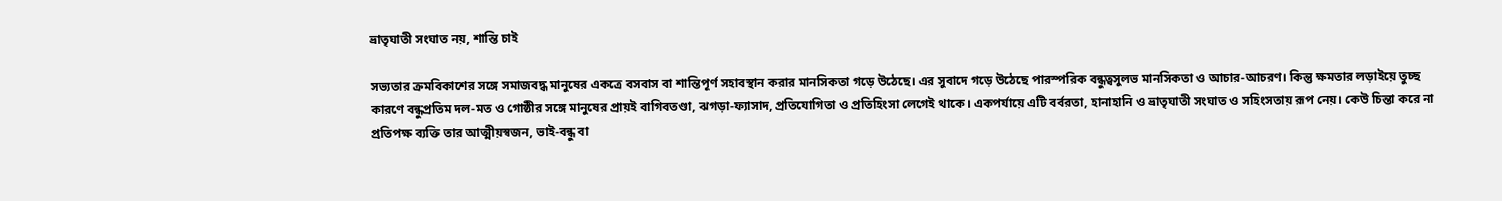ভ্রাতৃঘাতী সংঘাত নয়, শান্তি চাই

সভ্যতার ক্রমবিকাশের সঙ্গে সমাজবদ্ধ মানুষের একত্রে বসবাস বা শান্তিপূর্ণ সহাবস্থান করার মানসিকতা গড়ে উঠেছে। এর সুবাদে গড়ে উঠেছে পারস্পরিক বন্ধুত্বসুলভ মানসিকতা ও আচার-আচরণ। কিন্তু ক্ষমতার লড়াইয়ে তুচ্ছ কারণে বন্ধুপ্রতিম দল-মত ও গোষ্ঠীর সঙ্গে মানুষের প্রায়ই বাগিবতণ্ডা, ঝগড়া-ফ্যাসাদ, প্রতিযোগিতা ও প্রতিহিংসা লেগেই থাকে। একপর্যায়ে এটি বর্বরতা, হানাহানি ও ভ্রাতৃঘাতী সংঘাত ও সহিংসতায় রূপ নেয়। কেউ চিন্তা করে না প্রতিপক্ষ ব্যক্তি তার আত্মীয়স্বজন, ভাই-বন্ধু বা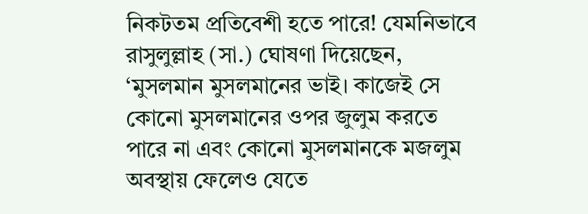নিকটতম প্রতিবেশী হতে পারে! যেমনিভাবে রাসুলুল্লাহ (সা.) ঘোষণা দিয়েছেন, ‘মুসলমান মুসলমানের ভাই। কাজেই সে কোনো মুসলমানের ওপর জুলুম করতে পারে না এবং কোনো মুসলমানকে মজলুম অবস্থায় ফেলেও যেতে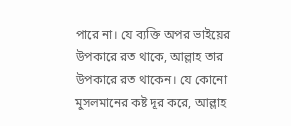পারে না। যে ব্যক্তি অপর ভাইয়ের উপকারে রত থাকে, আল্লাহ তার উপকারে রত থাকেন। যে কোনো মুসলমানের কষ্ট দূর করে, আল্লাহ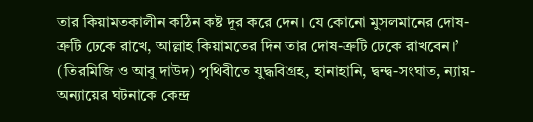তার কিয়ামতকালীন কঠিন কষ্ট দূর করে দেন। যে কোনো মুসলমানের দোষ-ত্রুটি ঢেকে রাখে, আল্লাহ কিয়ামতের দিন তার দোষ-ত্রুটি ঢেকে রাখবেন।’ (তিরমিজি ও আবু দাউদ) পৃথিবীতে যুদ্ধবিগ্রহ, হানাহানি, দ্বন্দ্ব-সংঘাত, ন্যায়-অন্যায়ের ঘটনাকে কেন্দ্র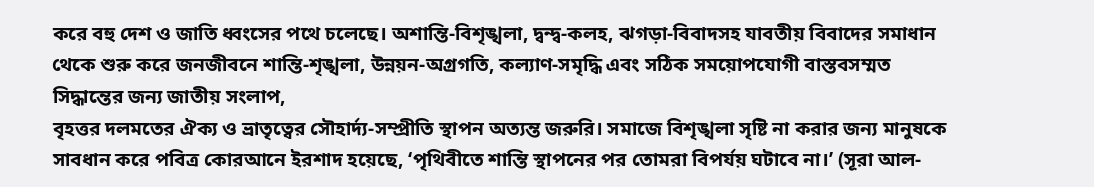করে বহু দেশ ও জাতি ধ্বংসের পথে চলেছে। অশান্তি-বিশৃঙ্খলা, দ্বন্দ্ব-কলহ, ঝগড়া-বিবাদসহ যাবতীয় বিবাদের সমাধান থেকে শুরু করে জনজীবনে শান্তি-শৃঙ্খলা, উন্নয়ন-অগ্রগতি, কল্যাণ-সমৃদ্ধি এবং সঠিক সময়োপযোগী বাস্তবসম্মত সিদ্ধান্তের জন্য জাতীয় সংলাপ,
বৃহত্তর দলমতের ঐক্য ও ভ্রাতৃত্বের সৌহার্দ্য-সম্প্রীতি স্থাপন অত্যন্ত জরুরি। সমাজে বিশৃঙ্খলা সৃষ্টি না করার জন্য মানুষকে সাবধান করে পবিত্র কোরআনে ইরশাদ হয়েছে, ‘পৃথিবীতে শান্তি স্থাপনের পর তোমরা বিপর্যয় ঘটাবে না।’ (সূরা আল-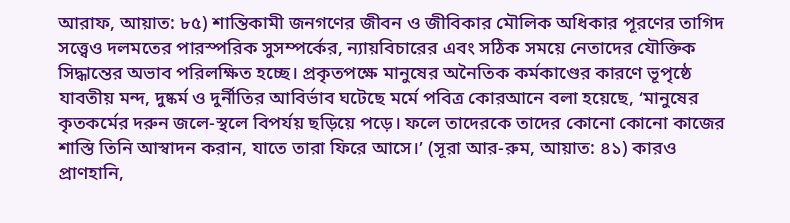আরাফ, আয়াত: ৮৫) শান্তিকামী জনগণের জীবন ও জীবিকার মৌলিক অধিকার পূরণের তাগিদ সত্ত্বেও দলমতের পারস্পরিক সুসম্পর্কের, ন্যায়বিচারের এবং সঠিক সময়ে নেতাদের যৌক্তিক সিদ্ধান্তের অভাব পরিলক্ষিত হচ্ছে। প্রকৃতপক্ষে মানুষের অনৈতিক কর্মকাণ্ডের কারণে ভূপৃষ্ঠে যাবতীয় মন্দ, দুষ্কর্ম ও দুর্নীতির আবির্ভাব ঘটেছে মর্মে পবিত্র কোরআনে বলা হয়েছে, ‘মানুষের কৃতকর্মের দরুন জলে-স্থলে বিপর্যয় ছড়িয়ে পড়ে। ফলে তাদেরকে তাদের কোনো কোনো কাজের শাস্তি তিনি আস্বাদন করান, যাতে তারা ফিরে আসে।’ (সূরা আর-রুম, আয়াত: ৪১) কারও প্রাণহানি,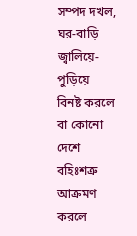সম্পদ দখল, ঘর-বাড়ি জ্বালিয়ে-পুড়িয়ে বিনষ্ট করলে বা কোনো দেশে বহিঃশত্রু আক্রমণ করলে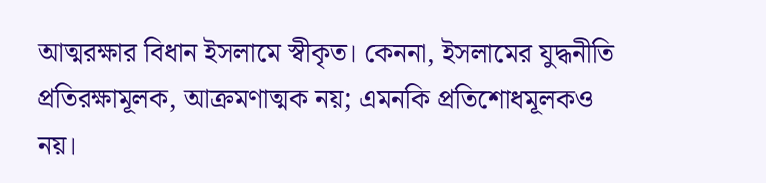আত্মরক্ষার বিধান ইসলামে স্বীকৃত। কেননা, ইসলামের যুদ্ধনীতি প্রতিরক্ষামূলক, আক্রমণাত্মক নয়; এমনকি প্রতিশোধমূলকও নয়।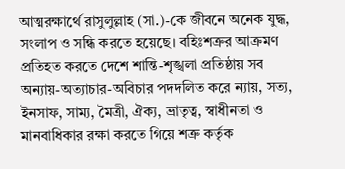আত্মরক্ষার্থে রাসুলুল্লাহ (সা.)-কে জীবনে অনেক যুদ্ধ, সংলাপ ও সন্ধি করতে হয়েছে। বহিঃশত্রুর আক্রমণ প্রতিহত করতে দেশে শান্তি-শৃঙ্খলা প্রতিষ্ঠায় সব অন্যায়-অত্যাচার-অবিচার পদদলিত করে ন্যায়, সত্য, ইনসাফ, সাম্য, মৈত্রী, ঐক্য, ভ্রাতৃত্ব, স্বাধীনতা ও মানবাধিকার রক্ষা করতে গিয়ে শত্রু কর্তৃক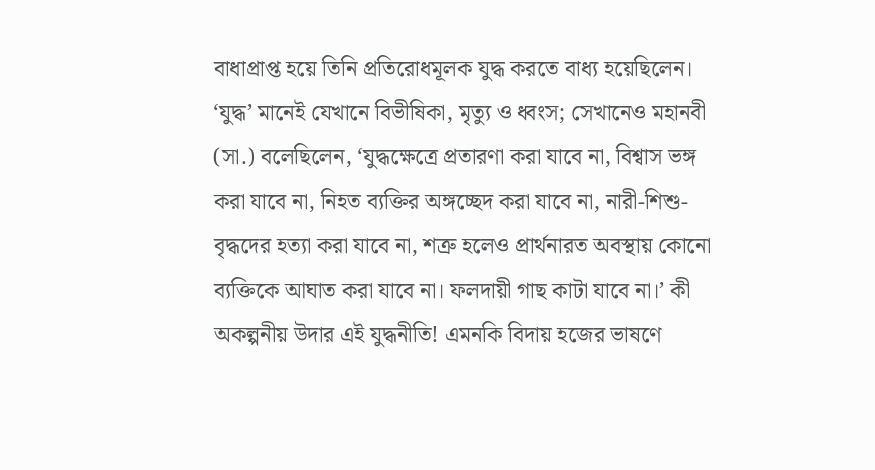বাধাপ্রাপ্ত হয়ে তিনি প্রতিরোধমূলক যুদ্ধ করতে বাধ্য হয়েছিলেন। ‘যুদ্ধ’ মানেই যেখানে বিভীষিকা, মৃত্যু ও ধ্বংস; সেখানেও মহানবী (সা.) বলেছিলেন, ‘যুদ্ধক্ষেত্রে প্রতারণা করা যাবে না, বিশ্বাস ভঙ্গ করা যাবে না, নিহত ব্যক্তির অঙ্গচ্ছেদ করা যাবে না, নারী-শিশু-বৃদ্ধদের হত্যা করা যাবে না, শত্রু হলেও প্রার্থনারত অবস্থায় কোনো ব্যক্তিকে আঘাত করা যাবে না। ফলদায়ী গাছ কাটা যাবে না।’ কী অকল্পনীয় উদার এই যুদ্ধনীতি! এমনকি বিদায় হজের ভাষণে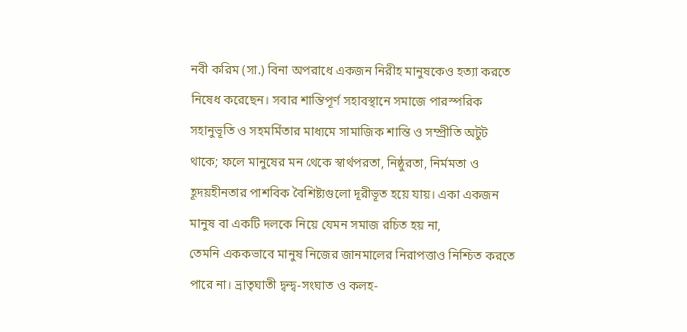নবী করিম (সা.) বিনা অপরাধে একজন নিরীহ মানুষকেও হত্যা করতে নিষেধ করেছেন। সবার শান্তিপূর্ণ সহাবস্থানে সমাজে পারস্পরিক সহানুভূতি ও সহমর্মিতার মাধ্যমে সামাজিক শান্তি ও সম্প্রীতি অটুট থাকে; ফলে মানুষের মন থেকে স্বার্থপরতা, নিষ্ঠুরতা, নির্মমতা ও হূদয়হীনতার পাশবিক বৈশিষ্ট্যগুলো দূরীভূত হয়ে যায়। একা একজন মানুষ বা একটি দলকে নিয়ে যেমন সমাজ রচিত হয় না,
তেমনি এককভাবে মানুষ নিজের জানমালের নিরাপত্তাও নিশ্চিত করতে পারে না। ভ্রাতৃঘাতী দ্বন্দ্ব-সংঘাত ও কলহ-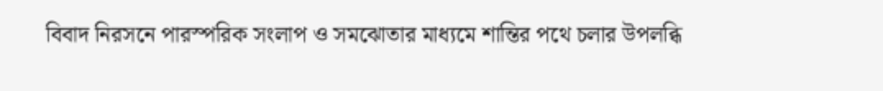বিবাদ নিরসনে পারস্পরিক সংলাপ ও সমঝোতার মাধ্যমে শান্তির পথে চলার উপলব্ধি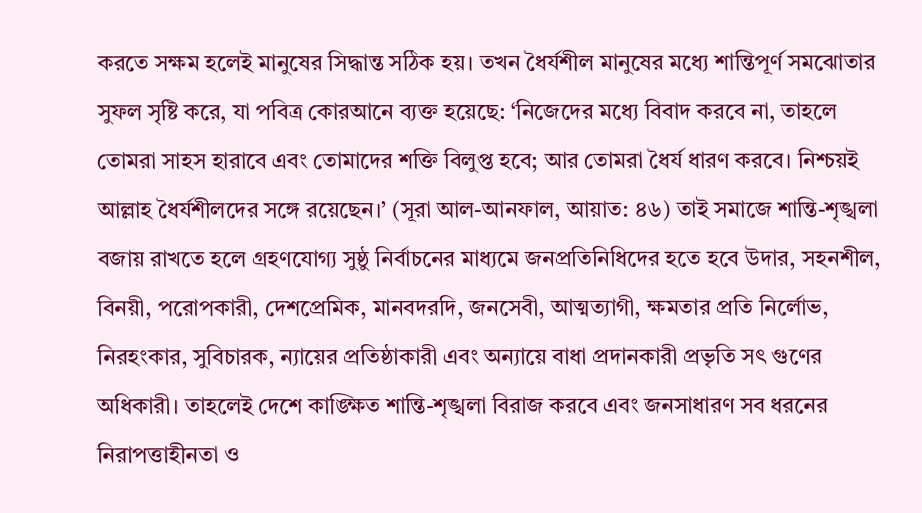করতে সক্ষম হলেই মানুষের সিদ্ধান্ত সঠিক হয়। তখন ধৈর্যশীল মানুষের মধ্যে শান্তিপূর্ণ সমঝোতার সুফল সৃষ্টি করে, যা পবিত্র কোরআনে ব্যক্ত হয়েছে: ‘নিজেদের মধ্যে বিবাদ করবে না, তাহলে তোমরা সাহস হারাবে এবং তোমাদের শক্তি বিলুপ্ত হবে; আর তোমরা ধৈর্য ধারণ করবে। নিশ্চয়ই আল্লাহ ধৈর্যশীলদের সঙ্গে রয়েছেন।’ (সূরা আল-আনফাল, আয়াত: ৪৬) তাই সমাজে শান্তি-শৃঙ্খলা বজায় রাখতে হলে গ্রহণযোগ্য সুষ্ঠু নির্বাচনের মাধ্যমে জনপ্রতিনিধিদের হতে হবে উদার, সহনশীল, বিনয়ী, পরোপকারী, দেশপ্রেমিক, মানবদরদি, জনসেবী, আত্মত্যাগী, ক্ষমতার প্রতি নির্লোভ, নিরহংকার, সুবিচারক, ন্যায়ের প্রতিষ্ঠাকারী এবং অন্যায়ে বাধা প্রদানকারী প্রভৃতি সৎ গুণের অধিকারী। তাহলেই দেশে কাঙ্ক্ষিত শান্তি-শৃঙ্খলা বিরাজ করবে এবং জনসাধারণ সব ধরনের নিরাপত্তাহীনতা ও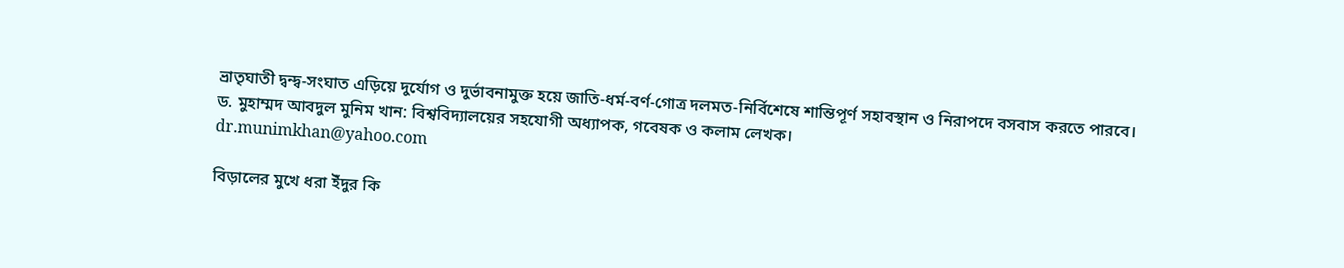ভ্রাতৃঘাতী দ্বন্দ্ব-সংঘাত এড়িয়ে দুর্যোগ ও দুর্ভাবনামুক্ত হয়ে জাতি-ধর্ম-বর্ণ-গোত্র দলমত-নির্বিশেষে শান্তিপূর্ণ সহাবস্থান ও নিরাপদে বসবাস করতে পারবে।
ড. মুহাম্মদ আবদুল মুনিম খান: বিশ্ববিদ্যালয়ের সহযোগী অধ্যাপক, গবেষক ও কলাম লেখক।
dr.munimkhan@yahoo.com

বিড়ালের মুখে ধরা ইঁদুর কি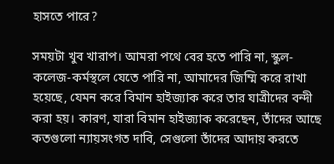হাসতে পারে?

সময়টা খুব খারাপ। আমরা পথে বের হতে পারি না, স্কুল-কলেজ-কর্মস্থলে যেতে পারি না, আমাদের জিম্মি করে রাখা হয়েছে, যেমন করে বিমান হাইজ্যাক করে তার যাত্রীদের বন্দী করা হয়। কারণ, যারা বিমান হাইজ্যাক করেছেন, তাঁদের আছে কতগুলো ন্যায়সংগত দাবি, সেগুলো তাঁদের আদায় করতে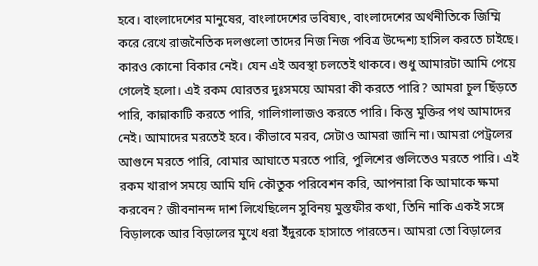হবে। বাংলাদেশের মানুষের, বাংলাদেশের ভবিষ্যৎ, বাংলাদেশের অর্থনীতিকে জিম্মি করে রেখে রাজনৈতিক দলগুলো তাদের নিজ নিজ পবিত্র উদ্দেশ্য হাসিল করতে চাইছে। কারও কোনো বিকার নেই। যেন এই অবস্থা চলতেই থাকবে। শুধু আমারটা আমি পেয়ে গেলেই হলো। এই রকম ঘোরতর দুঃসময়ে আমরা কী করতে পারি? আমরা চুল ছিঁড়তে পারি, কান্নাকাটি করতে পারি, গালিগালাজও করতে পারি। কিন্তু মুক্তির পথ আমাদের নেই। আমাদের মরতেই হবে। কীভাবে মরব, সেটাও আমরা জানি না। আমরা পেট্রলের আগুনে মরতে পারি, বোমার আঘাতে মরতে পারি, পুলিশের গুলিতেও মরতে পারি। এই রকম খারাপ সময়ে আমি যদি কৌতুক পরিবেশন করি, আপনারা কি আমাকে ক্ষমা করবেন? জীবনানন্দ দাশ লিখেছিলেন সুবিনয় মুস্তফীর কথা, তিনি নাকি একই সঙ্গে বিড়ালকে আর বিড়ালের মুখে ধরা ইঁদুরকে হাসাতে পারতেন। আমরা তো বিড়ালের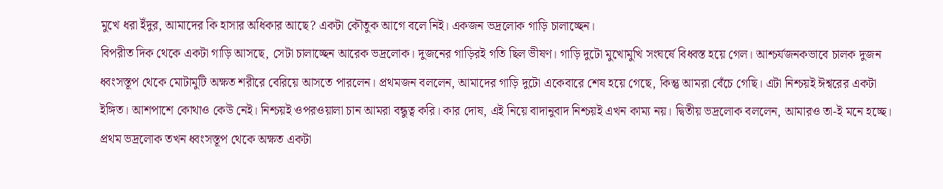মুখে ধরা ইঁদুর, আমাদের কি হাসার অধিকার আছে? একটা কৌতুক আগে বলে নিই। একজন ভদ্রলোক গাড়ি চালাচ্ছেন।
বিপরীত দিক থেকে একটা গাড়ি আসছে, সেটা চালাচ্ছেন আরেক ভদ্রলোক। দুজনের গাড়িরই গতি ছিল ভীষণ। গাড়ি দুটো মুখোমুখি সংঘর্ষে বিধ্বস্ত হয়ে গেল। আশ্চর্যজনকভাবে চালক দুজন ধ্বংসস্তূপ থেকে মোটামুটি অক্ষত শরীরে বেরিয়ে আসতে পারলেন। প্রথমজন বললেন, আমাদের গাড়ি দুটো একেবারে শেষ হয়ে গেছে, কিন্তু আমরা বেঁচে গেছি। এটা নিশ্চয়ই ঈশ্বরের একটা ইঙ্গিত। আশপাশে কোথাও কেউ নেই। নিশ্চয়ই ওপরওয়ালা চান আমরা বন্ধুত্ব করি। কার দোষ, এই নিয়ে বাদানুবাদ নিশ্চয়ই এখন কাম্য নয়। দ্বিতীয় ভদ্রলোক বললেন, আমারও তা-ই মনে হচ্ছে। প্রথম ভদ্রলোক তখন ধ্বংসস্তূপ থেকে অক্ষত একটা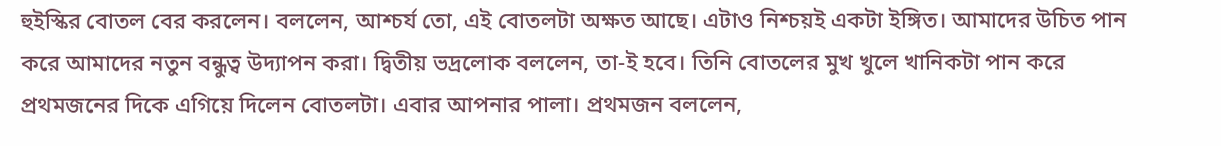হুইস্কির বোতল বের করলেন। বললেন, আশ্চর্য তো, এই বোতলটা অক্ষত আছে। এটাও নিশ্চয়ই একটা ইঙ্গিত। আমাদের উচিত পান করে আমাদের নতুন বন্ধুত্ব উদ্যাপন করা। দ্বিতীয় ভদ্রলোক বললেন, তা-ই হবে। তিনি বোতলের মুখ খুলে খানিকটা পান করে প্রথমজনের দিকে এগিয়ে দিলেন বোতলটা। এবার আপনার পালা। প্রথমজন বললেন,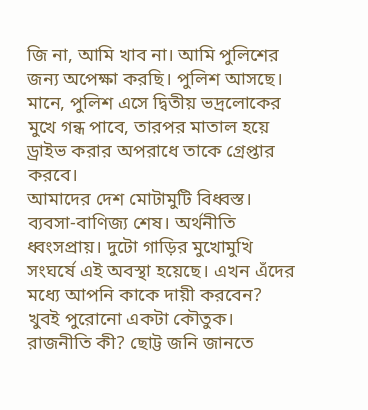জি না, আমি খাব না। আমি পুলিশের জন্য অপেক্ষা করছি। পুলিশ আসছে। মানে, পুলিশ এসে দ্বিতীয় ভদ্রলোকের মুখে গন্ধ পাবে, তারপর মাতাল হয়ে ড্রাইভ করার অপরাধে তাকে গ্রেপ্তার করবে।
আমাদের দেশ মোটামুটি বিধ্বস্ত। ব্যবসা-বাণিজ্য শেষ। অর্থনীতি ধ্বংসপ্রায়। দুটো গাড়ির মুখোমুখি সংঘর্ষে এই অবস্থা হয়েছে। এখন এঁদের মধ্যে আপনি কাকে দায়ী করবেন? খুবই পুরোনো একটা কৌতুক। রাজনীতি কী? ছোট্ট জনি জানতে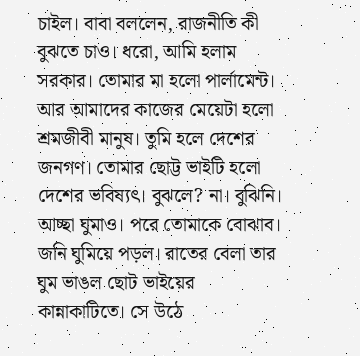চাইল। বাবা বললেন, রাজনীতি কী বুঝতে চাও। ধরো, আমি হলাম সরকার। তোমার মা হলো পার্লামেন্ট। আর আমাদের কাজের মেয়েটা হলো শ্রমজীবী মানুষ। তুমি হলে দেশের জনগণ। তোমার ছোট্ট ভাইটি হলো দেশের ভবিষ্যৎ। বুঝলে? না। বুঝিনি। আচ্ছা ঘুমাও। পরে তোমাকে বোঝাব। জনি ঘুমিয়ে পড়ল। রাতের বেলা তার ঘুম ভাঙল ছোট ভাইয়ের কান্নাকাটিতে। সে উঠে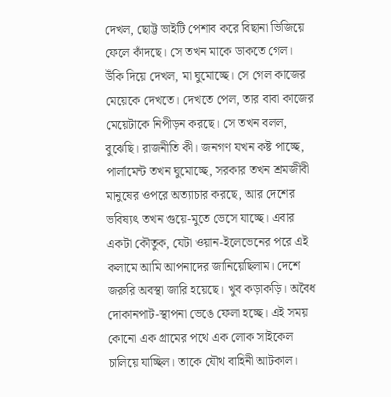দেখল, ছোট্ট ভাইটি পেশাব করে বিছানা ভিজিয়ে ফেলে কাঁদছে। সে তখন মাকে ডাকতে গেল। উঁকি দিয়ে দেখল, মা ঘুমোচ্ছে। সে গেল কাজের মেয়েকে দেখতে। দেখতে পেল, তার বাবা কাজের মেয়েটাকে নিপীড়ন করছে। সে তখন বলল, বুঝেছি। রাজনীতি কী। জনগণ যখন কষ্ট পাচ্ছে, পার্লামেন্ট তখন ঘুমোচ্ছে, সরকার তখন শ্রমজীবী মানুষের ওপরে অত্যাচার করছে, আর দেশের ভবিষ্যৎ তখন গুয়ে-মুতে ভেসে যাচ্ছে। এবার একটা কৌতুক, যেটা ওয়ান-ইলেভেনের পরে এই কলামে আমি আপনাদের জানিয়েছিলাম। দেশে জরুরি অবস্থা জারি হয়েছে। খুব কড়াকড়ি। অবৈধ দোকানপাট-স্থাপনা ভেঙে ফেলা হচ্ছে। এই সময় কোনো এক গ্রামের পথে এক লোক সাইকেল চালিয়ে যাচ্ছিল। তাকে যৌথ বাহিনী আটকাল।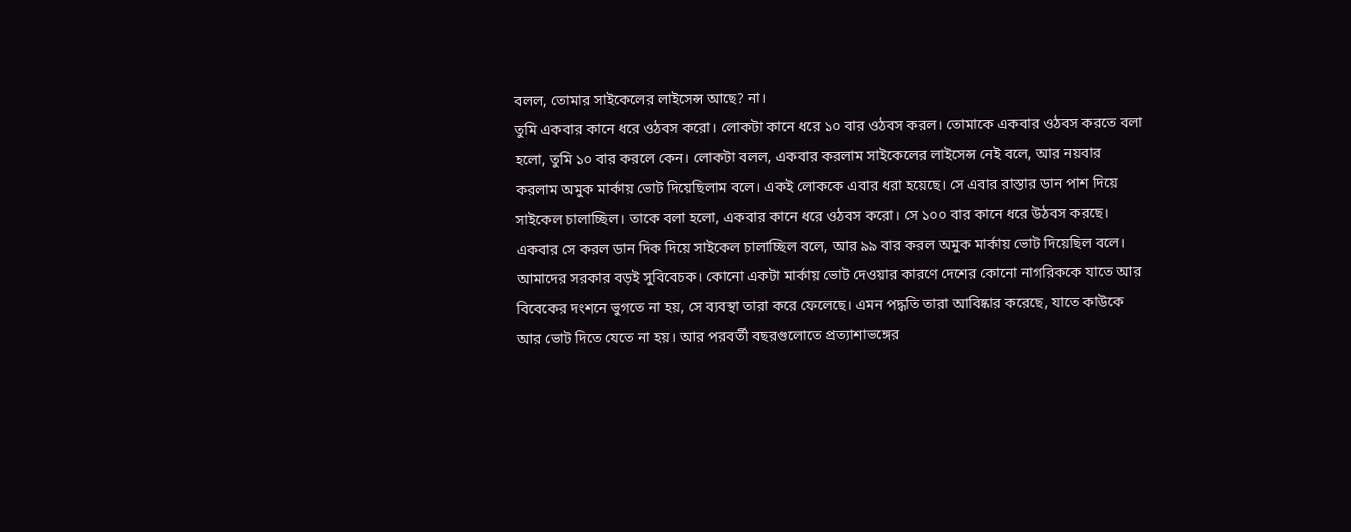বলল, তোমার সাইকেলের লাইসেন্স আছে? না।
তুমি একবার কানে ধরে ওঠবস করো। লোকটা কানে ধরে ১০ বার ওঠবস করল। তোমাকে একবার ওঠবস করতে বলা হলো, তুমি ১০ বার করলে কেন। লোকটা বলল, একবার করলাম সাইকেলের লাইসেন্স নেই বলে, আর নয়বার করলাম অমুক মার্কায় ভোট দিয়েছিলাম বলে। একই লোককে এবার ধরা হয়েছে। সে এবার রাস্তার ডান পাশ দিয়ে সাইকেল চালাচ্ছিল। তাকে বলা হলো, একবার কানে ধরে ওঠবস করো। সে ১০০ বার কানে ধরে উঠবস করছে। একবার সে করল ডান দিক দিয়ে সাইকেল চালাচ্ছিল বলে, আর ৯৯ বার করল অমুক মার্কায় ভোট দিয়েছিল বলে। আমাদের সরকার বড়ই সুবিবেচক। কোনো একটা মার্কায় ভোট দেওয়ার কারণে দেশের কোনো নাগরিককে যাতে আর বিবেকের দংশনে ভুগতে না হয়, সে ব্যবস্থা তারা করে ফেলেছে। এমন পদ্ধতি তারা আবিষ্কার করেছে, যাতে কাউকে আর ভোট দিতে যেতে না হয়। আর পরবর্তী বছরগুলোতে প্রত্যাশাভঙ্গের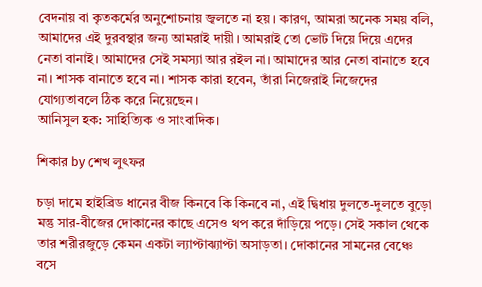বেদনায় বা কৃতকর্মের অনুশোচনায় জ্বলতে না হয়। কারণ, আমরা অনেক সময় বলি, আমাদের এই দুরবস্থার জন্য আমরাই দায়ী। আমরাই তো ভোট দিয়ে দিয়ে এদের নেতা বানাই। আমাদের সেই সমস্যা আর রইল না। আমাদের আর নেতা বানাতে হবে না। শাসক বানাতে হবে না। শাসক কারা হবেন, তাঁরা নিজেরাই নিজেদের যোগ্যতাবলে ঠিক করে নিয়েছেন।
আনিসুল হক: সাহিত্যিক ও সাংবাদিক।

শিকার by শেখ লুৎফর

চড়া দামে হাইব্রিড ধানের বীজ কিনবে কি কিনবে না, এই দ্বিধায় দুলতে-দুলতে বুড়ো মন্তু সার-বীজের দোকানের কাছে এসেও থপ করে দাঁড়িয়ে পড়ে। সেই সকাল থেকে তার শরীরজুড়ে কেমন একটা ল্যাপ্টাঝ্যাপ্টা অসাড়তা। দোকানের সামনের বেঞ্চে বসে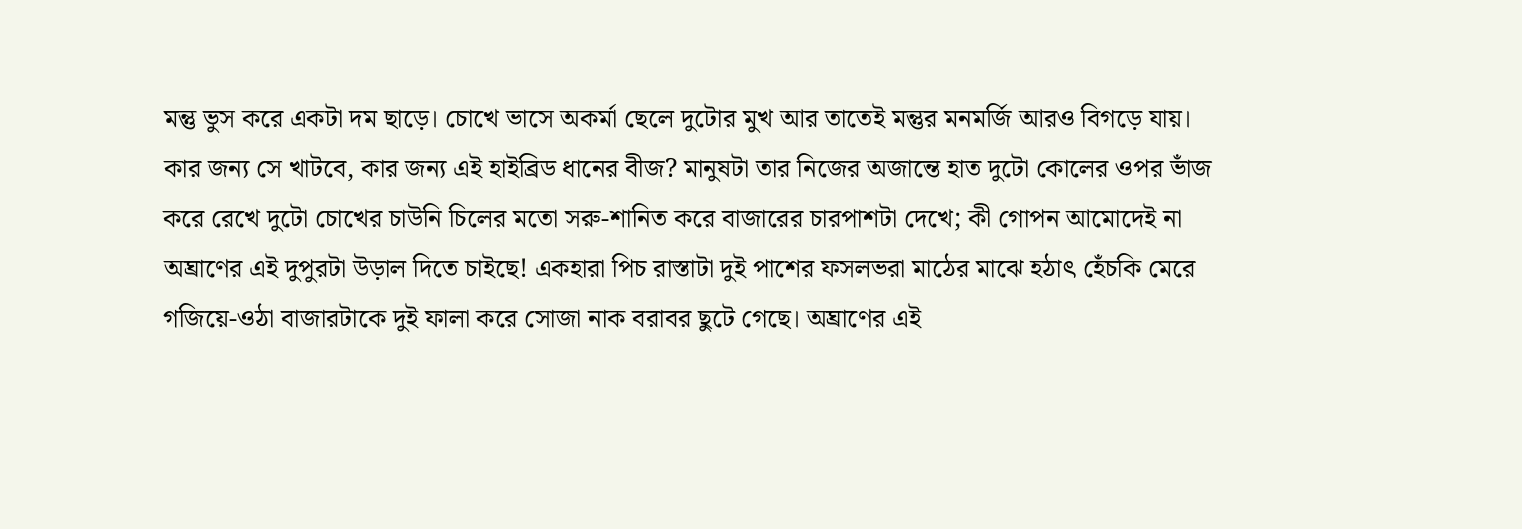মন্তু ভুস করে একটা দম ছাড়ে। চোখে ভাসে অকর্মা ছেলে দুটোর মুখ আর তাতেই মন্তুর মনমর্জি আরও বিগড়ে যায়। কার জন্য সে খাটবে, কার জন্য এই হাইব্রিড ধানের বীজ? মানুষটা তার নিজের অজান্তে হাত দুটো কোলের ওপর ভাঁজ করে রেখে দুটো চোখের চাউনি চিলের মতো সরু-শানিত করে বাজারের চারপাশটা দেখে; কী গোপন আমোদেই না অঘ্রাণের এই দুপুরটা উড়াল দিতে চাইছে! একহারা পিচ রাস্তাটা দুই পাশের ফসলভরা মাঠের মাঝে হঠাৎ হেঁচকি মেরে গজিয়ে-ওঠা বাজারটাকে দুই ফালা করে সোজা নাক বরাবর ছুটে গেছে। অঘ্রাণের এই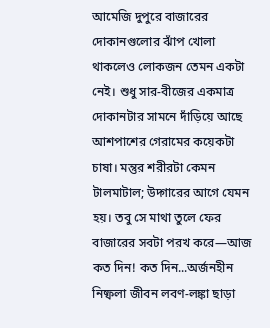আমেজি দুপুরে বাজারের দোকানগুলোর ঝাঁপ খোলা থাকলেও লোকজন তেমন একটা নেই। শুধু সার-বীজের একমাত্র দোকানটার সামনে দাঁড়িয়ে আছে আশপাশের গেরামের কয়েকটা চাষা। মন্তুর শরীরটা কেমন টালমাটাল; উদ্গারের আগে যেমন হয়। তবু সে মাথা তুলে ফের বাজারের সবটা পরখ করে—আজ কত দিন! কত দিন...অর্জনহীন নিষ্ফলা জীবন লবণ-লঙ্কা ছাড়া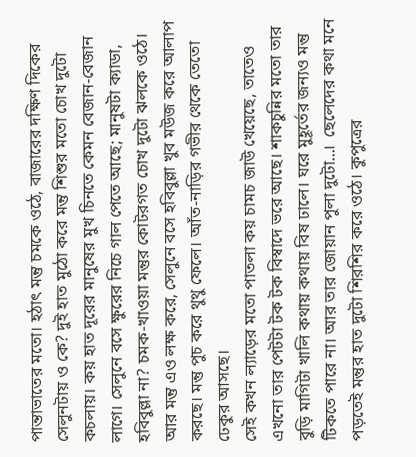পান্তাভাতের মতো। হঠাৎ মন্তু চমকে ওঠে, বাজারের দক্ষিণ দিকের সেলুনটায় ও কে? দুই হাত মুঠো করে মন্তু শিশুর মতো চোখ দুটো কচলায়। কয় হাত দূরের মানুষের মুখ চিনতে কেমন বেজান-বেজান লাগে। সেলুনে বসে ক্ষুরের নিচে গাল পেতে আছে; মানুষটা ক্যাডা, হবিবুল্লা না? চমক-খাওয়া মন্তুর কোটরগত চোখ দুটো ঝলকে ওঠে। আর মন্তু এও লক্ষ করে, সেলুনে বসে হবিবুল্লা খুব মউজ করে আলাপ করছে। মন্তু পুচ করে থুথু ফেলে। আঁত-নাড়ির গভীর থেকে তেতো ঢেকুর আসছে।
সেই কখন ল্যাড়ের মতো পাতলা কয় চামচ জাউ খেয়েছে, তাতেও এখনো তার পেটটা টক টক বিস্বাদে ভরে আছে। শাকচুন্নির মতো তার বুড়ি মাগিটা খালি কথায় কথায় বিষ ঢালে। ঘরে মুহূর্তের জন্যও মন্তু টিকতে পারে না। আর তার জোয়ান পুলা দুটো...।  ছেলেদের কথা মনে পড়তেই মন্তুর হাত দুটো শিরশির করে ওঠে। কুপুত্রের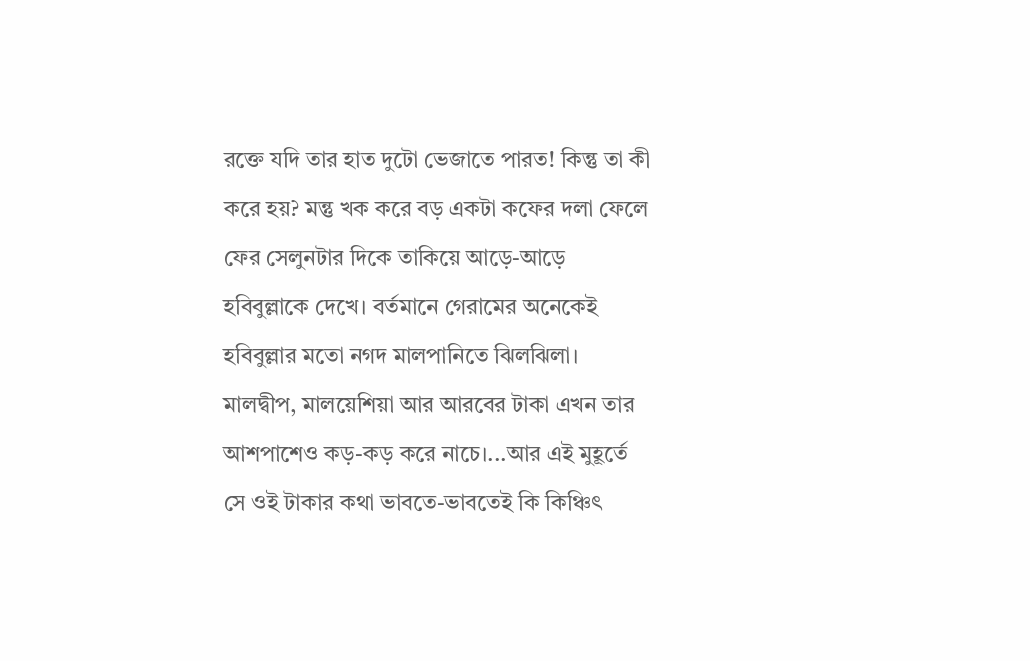রক্তে যদি তার হাত দুটো ভেজাতে পারত! কিন্তু তা কী করে হয়? মন্তু খক করে বড় একটা কফের দলা ফেলে ফের সেলুনটার দিকে তাকিয়ে আড়ে-আড়ে হবিবুল্লাকে দেখে। বর্তমানে গেরামের অনেকেই হবিবুল্লার মতো নগদ মালপানিতে ঝিলঝিলা। মালদ্বীপ, মালয়েশিয়া আর আরবের টাকা এখন তার আশপাশেও কড়-কড় করে নাচে।...আর এই মুহূর্তে সে ওই টাকার কথা ভাবতে-ভাবতেই কি কিঞ্চিৎ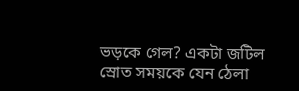ভড়কে গেল? একটা জটিল স্রোত সময়কে যেন ঠেলা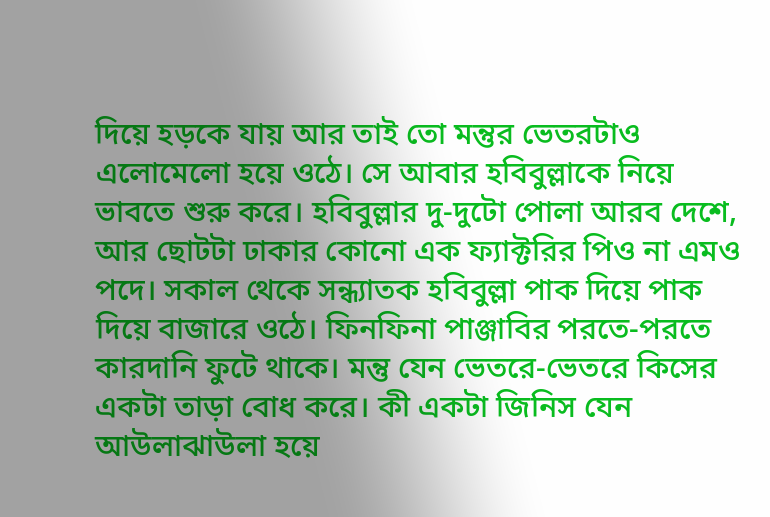দিয়ে হড়কে যায় আর তাই তো মন্তুর ভেতরটাও এলোমেলো হয়ে ওঠে। সে আবার হবিবুল্লাকে নিয়ে ভাবতে শুরু করে। হবিবুল্লার দু-দুটো পোলা আরব দেশে, আর ছোটটা ঢাকার কোনো এক ফ্যাক্টরির পিও না এমও পদে। সকাল থেকে সন্ধ্যাতক হবিবুল্লা পাক দিয়ে পাক দিয়ে বাজারে ওঠে। ফিনফিনা পাঞ্জাবির পরতে-পরতে কারদানি ফুটে থাকে। মন্তু যেন ভেতরে-ভেতরে কিসের একটা তাড়া বোধ করে। কী একটা জিনিস যেন আউলাঝাউলা হয়ে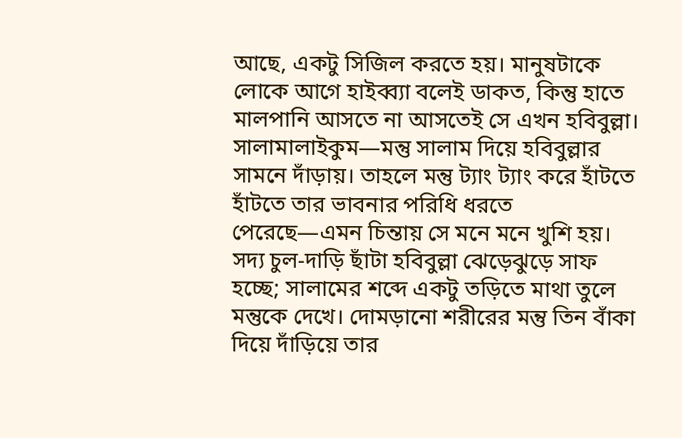আছে, একটু সিজিল করতে হয়। মানুষটাকে লোকে আগে হাইব্ব্যা বলেই ডাকত, কিন্তু হাতে মালপানি আসতে না আসতেই সে এখন হবিবুল্লা। সালামালাইকুম—মন্তু সালাম দিয়ে হবিবুল্লার সামনে দাঁড়ায়। তাহলে মন্তু ট্যাং ট্যাং করে হাঁটতে হাঁটতে তার ভাবনার পরিধি ধরতে পেরেছে—এমন চিন্তায় সে মনে মনে খুশি হয়। সদ্য চুল-দাড়ি ছাঁটা হবিবুল্লা ঝেড়েঝুড়ে সাফ হচ্ছে; সালামের শব্দে একটু তড়িতে মাথা তুলে মন্তুকে দেখে। দোমড়ানো শরীরের মন্তু তিন বাঁকা দিয়ে দাঁড়িয়ে তার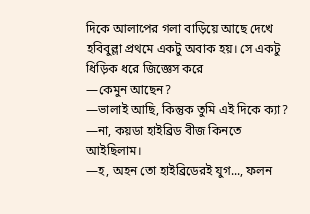দিকে আলাপের গলা বাড়িয়ে আছে দেখে হবিবুল্লা প্রথমে একটু অবাক হয়। সে একটু ধিড়িক ধরে জিজ্ঞেস করে
—কেমুন আছেন?
—ভালাই আছি, কিন্তুক তুমি এই দিকে ক্যা?
—না, কয়ডা হাইব্রিড বীজ কিনতে আইছিলাম।
—হ, অহন তো হাইব্রিডেরই যুগ..., ফলন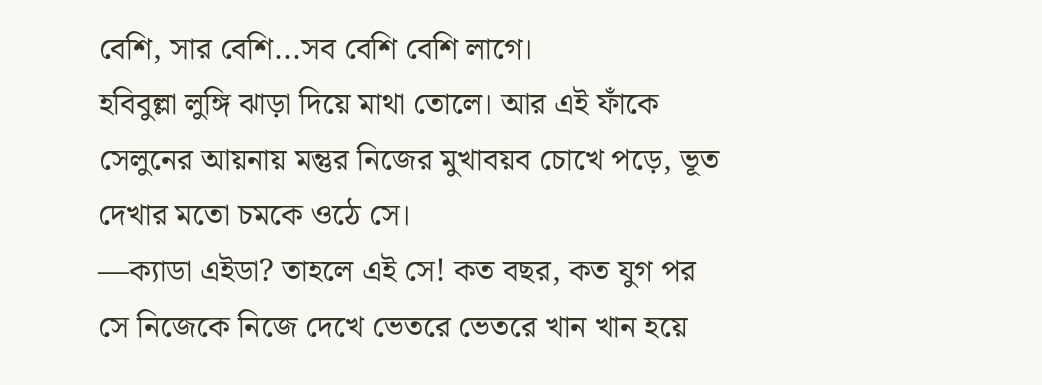বেশি, সার বেশি...সব বেশি বেশি লাগে।
হবিবুল্লা লুঙ্গি ঝাড়া দিয়ে মাথা তোলে। আর এই ফাঁকে সেলুনের আয়নায় মন্তুর নিজের মুখাবয়ব চোখে পড়ে, ভূত দেখার মতো চমকে ওঠে সে।
—ক্যাডা এইডা? তাহলে এই সে! কত বছর, কত যুগ পর সে নিজেকে নিজে দেখে ভেতরে ভেতরে খান খান হয়ে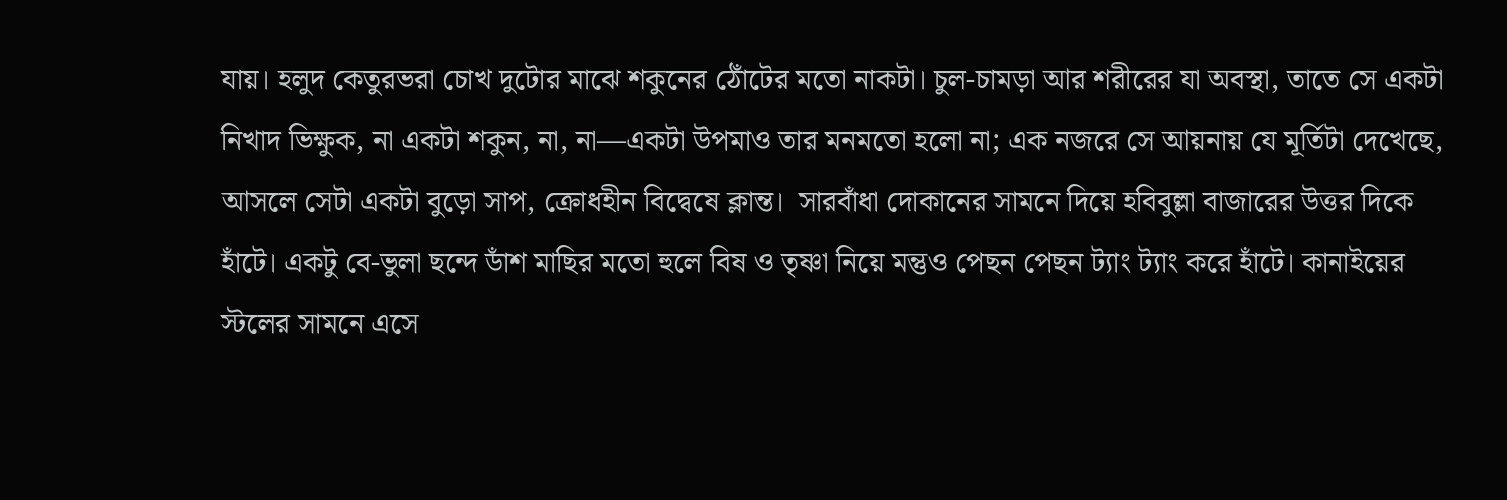যায়। হলুদ কেতুরভরা চোখ দুটোর মাঝে শকুনের ঠোঁটের মতো নাকটা। চুল-চামড়া আর শরীরের যা অবস্থা, তাতে সে একটা নিখাদ ভিক্ষুক, না একটা শকুন, না, না—একটা উপমাও তার মনমতো হলো না; এক নজরে সে আয়নায় যে মূর্তিটা দেখেছে, আসলে সেটা একটা বুড়ো সাপ, ক্রোধহীন বিদ্বেষে ক্লান্ত।  সারবাঁধা দোকানের সামনে দিয়ে হবিবুল্লা বাজারের উত্তর দিকে হাঁটে। একটু বে-ভুলা ছন্দে ডাঁশ মাছির মতো হুলে বিষ ও তৃষ্ণা নিয়ে মন্তুও পেছন পেছন ট্যাং ট্যাং করে হাঁটে। কানাইয়ের স্টলের সামনে এসে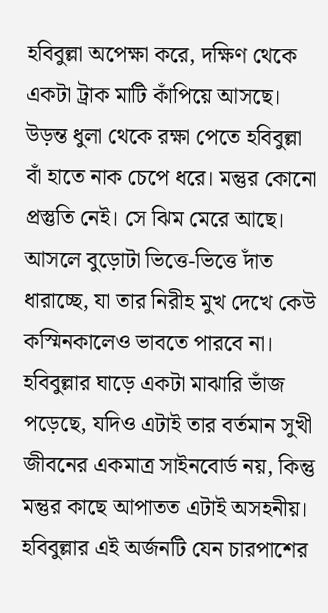হবিবুল্লা অপেক্ষা করে, দক্ষিণ থেকে একটা ট্রাক মাটি কাঁপিয়ে আসছে। উড়ন্ত ধুলা থেকে রক্ষা পেতে হবিবুল্লা বাঁ হাতে নাক চেপে ধরে। মন্তুর কোনো প্রস্তুতি নেই। সে ঝিম মেরে আছে। আসলে বুড়োটা ভিত্তে-ভিত্তে দাঁত ধারাচ্ছে, যা তার নিরীহ মুখ দেখে কেউ কস্মিনকালেও ভাবতে পারবে না। হবিবুল্লার ঘাড়ে একটা মাঝারি ভাঁজ পড়েছে, যদিও এটাই তার বর্তমান সুখী জীবনের একমাত্র সাইনবোর্ড নয়, কিন্তু মন্তুর কাছে আপাতত এটাই অসহনীয়। হবিবুল্লার এই অর্জনটি যেন চারপাশের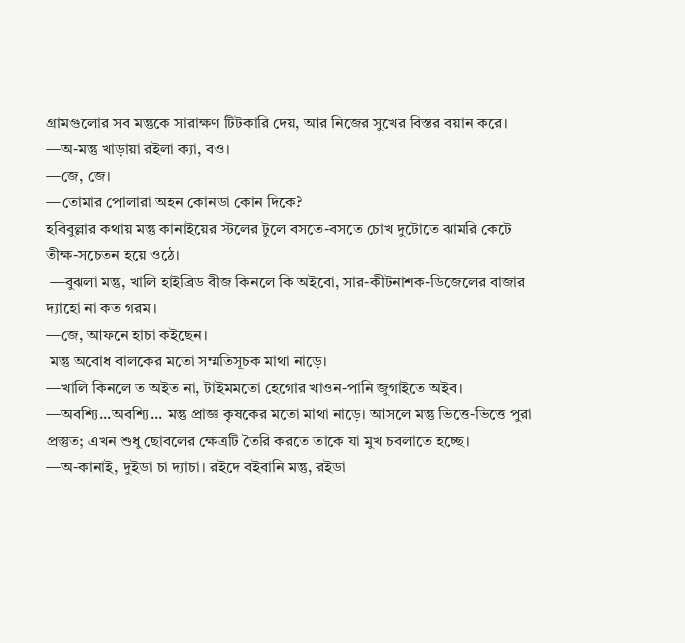গ্রামগুলোর সব মন্তুকে সারাক্ষণ টিটকারি দেয়, আর নিজের সুখের বিস্তর বয়ান করে।
—অ-মন্তু খাড়ায়া রইলা ক্যা, বও।
—জে, জে।
—তোমার পোলারা অহন কোনডা কোন দিকে?
হবিবুল্লার কথায় মন্তু কানাইয়ের স্টলের টুলে বসতে-বসতে চোখ দুটোতে ঝামরি কেটে তীক্ষ-সচেতন হয়ে ওঠে।
 —বুঝলা মন্তু, খালি হাইব্রিড বীজ কিনলে কি অইবো, সার-কীটনাশক-ডিজেলের বাজার দ্যাহো না কত গরম।
—জে, আফনে হাচা কইছেন।
 মন্তু অবোধ বালকের মতো সম্মতিসূচক মাথা নাড়ে।
—খালি কিনলে ত অইত না, টাইমমতো হেগোর খাওন-পানি জুগাইতে অইব।
—অবশ্যি...অবশ্যি... মন্তু প্রাজ্ঞ কৃষকের মতো মাথা নাড়ে। আসলে মন্তু ভিত্তে-ভিত্তে পুরা প্রস্তুত; এখন শুধু ছোবলের ক্ষেত্রটি তৈরি করতে তাকে যা মুখ চবলাতে হচ্ছে।
—অ-কানাই, দুইডা চা দ্যাচা। রইদে বইবানি মন্তু, রইডা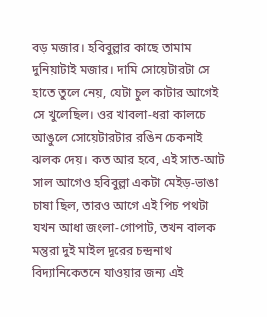বড় মজার। হবিবুল্লার কাছে তামাম দুনিয়াটাই মজার। দামি সোয়েটারটা সে হাতে তুলে নেয়, যেটা চুল কাটার আগেই সে খুলেছিল। ওর খাবলা-ধরা কালচে আঙুলে সোয়েটারটার রঙিন চেকনাই ঝলক দেয়। কত আর হবে, এই সাত-আট সাল আগেও হবিবুল্লা একটা মেইড়-ভাঙা চাষা ছিল, তারও আগে এই পিচ পথটা যখন আধা জংলা-গোপাট, তখন বালক মন্তুরা দুই মাইল দূরের চন্দ্রনাথ বিদ্যানিকেতনে যাওয়ার জন্য এই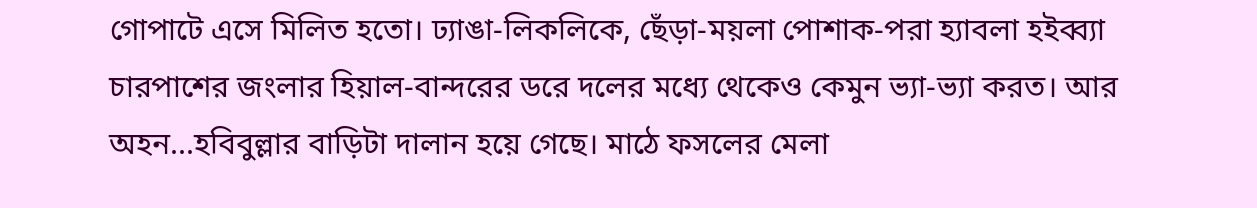গোপাটে এসে মিলিত হতো। ঢ্যাঙা-লিকলিকে, ছেঁড়া-ময়লা পোশাক-পরা হ্যাবলা হইব্ব্যা চারপাশের জংলার হিয়াল-বান্দরের ডরে দলের মধ্যে থেকেও কেমুন ভ্যা-ভ্যা করত। আর অহন...হবিবুল্লার বাড়িটা দালান হয়ে গেছে। মাঠে ফসলের মেলা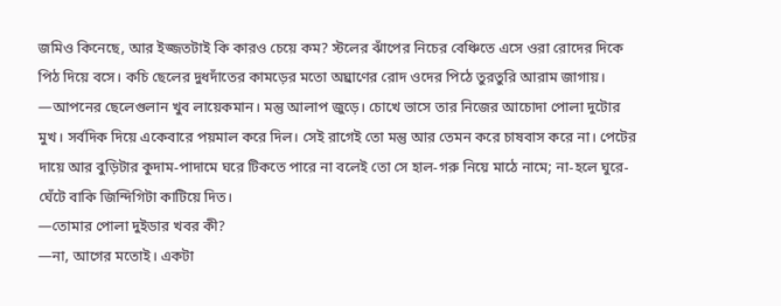জমিও কিনেছে, আর ইজ্জতটাই কি কারও চেয়ে কম? স্টলের ঝাঁপের নিচের বেঞ্চিতে এসে ওরা রোদের দিকে পিঠ দিয়ে বসে। কচি ছেলের দুধদাঁতের কামড়ের মতো অঘ্রাণের রোদ ওদের পিঠে তুরতুরি আরাম জাগায়।
—আপনের ছেলেগুলান খুব লায়েকমান। মন্তু আলাপ জুড়ে। চোখে ভাসে তার নিজের আচোদা পোলা দুটোর মুখ। সর্বদিক দিয়ে একেবারে পয়মাল করে দিল। সেই রাগেই তো মন্তু আর তেমন করে চাষবাস করে না। পেটের দায়ে আর বুড়িটার কুদাম-পাদামে ঘরে টিকতে পারে না বলেই তো সে হাল-গরু নিয়ে মাঠে নামে; না-হলে ঘুরে-ঘেঁটে বাকি জিন্দিগিটা কাটিয়ে দিত।
—তোমার পোলা দুইডার খবর কী?
—না, আগের মতোই। একটা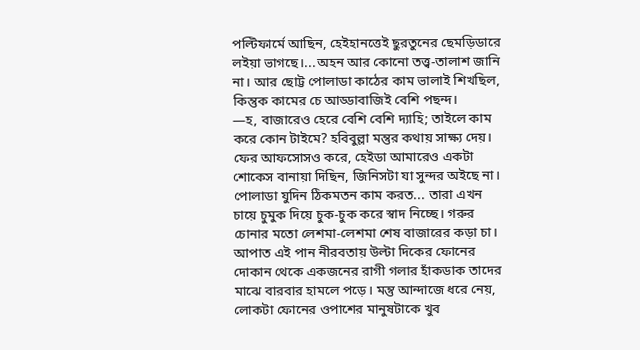পল্টিফার্মে আছিন, হেইহানত্তেই ছুরতুনের ছেমড়িডারে লইয়া ভাগছে।...অহন আর কোনো তত্ত্ব-তালাশ জানি না। আর ছোট্ট পোলাডা কাঠের কাম ভালাই শিখছিল, কিন্তুক কামের চে আড্ডাবাজিই বেশি পছন্দ।
—হ, বাজারেও হেরে বেশি বেশি দ্যাহি; তাইলে কাম করে কোন টাইমে? হবিবুল্লা মন্তুর কথায় সাক্ষ্য দেয়। ফের আফসোসও করে, হেইডা আমারেও একটা শোকেস বানায়া দিছিন, জিনিসটা যা সুন্দর অইছে না। পোলাডা যুদিন ঠিকমতন কাম করত... তারা এখন চায়ে চুমুক দিয়ে চুক-চুক করে স্বাদ নিচ্ছে। গরুর চোনার মতো লেশমা-লেশমা শেষ বাজারের কড়া চা। আপাত এই পান নীরবতায় উল্টা দিকের ফোনের দোকান থেকে একজনের রাগী গলার হাঁকডাক তাদের মাঝে বারবার হামলে পড়ে। মন্তু আন্দাজে ধরে নেয়, লোকটা ফোনের ওপাশের মানুষটাকে খুব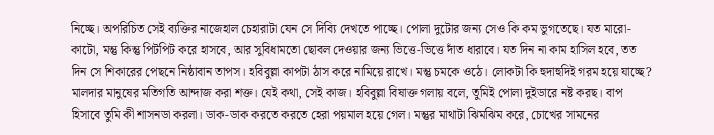নিচ্ছে। অপরিচিত সেই ব্যক্তির নাজেহাল চেহারাটা যেন সে দিব্যি দেখতে পাচ্ছে। পোলা দুটোর জন্য সেও কি কম ভুগতেছে। যত মারো-কাটো, মন্তু কিন্তু পিটপিট করে হাসবে, আর সুবিধামতো ছোবল দেওয়ার জন্য ভিত্তে-ভিত্তে দাঁত ধারাবে। যত দিন না কাম হাসিল হবে, তত দিন সে শিকারের পেছনে নিষ্ঠাবান তাপস। হবিবুল্লা কাপটা ঠাস করে নামিয়ে রাখে। মন্তু চমকে ওঠে। লোকটা কি হুদাহুদিই গরম হয়ে যাচ্ছে? মালদার মানুষের মতিগতি আন্দাজ করা শক্ত। যেই কথা, সেই কাজ। হবিবুল্লা বিষাক্ত গলায় বলে, তুমিই পোলা দুইডারে নষ্ট করছ। বাপ হিসাবে তুমি কী শাসনডা করলা। ডাক-ডাক করতে করতে হেরা পয়মাল হয়ে গেল। মন্তুর মাথাটা ঝিমঝিম করে, চোখের সামনের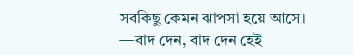সবকিছু কেমন ঝাপসা হয়ে আসে।
—বাদ দেন, বাদ দেন হেই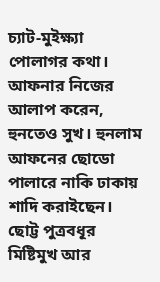চ্যাট-মুইক্ষ্যা পোলাগর কথা। আফনার নিজের আলাপ করেন, হুনতেও সুখ। হুনলাম আফনের ছোডো পালারে নাকি ঢাকায় শাদি করাইছেন। ছোট্ট পুত্রবধূর মিষ্টিমুখ আর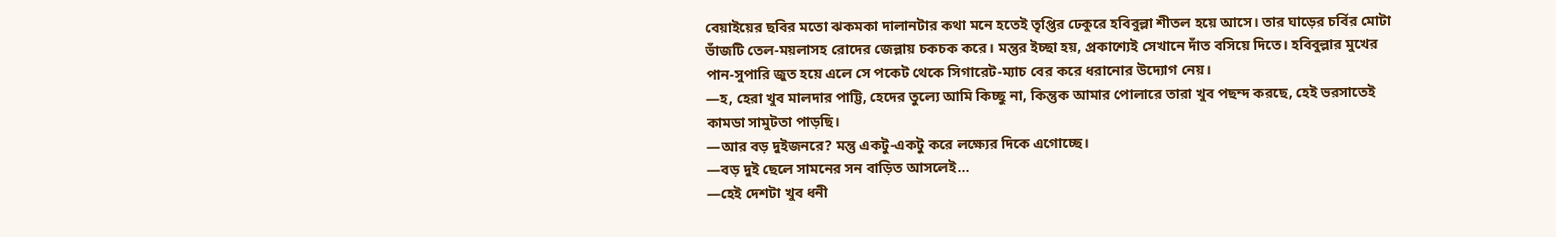বেয়াইয়ের ছবির মতো ঝকমকা দালানটার কথা মনে হতেই তৃপ্তির ঢেকুরে হবিবুল্লা শীতল হয়ে আসে। তার ঘাড়ের চর্বির মোটা ভাঁজটি তেল-ময়লাসহ রোদের জেল্লায় চকচক করে। মন্তুর ইচ্ছা হয়, প্রকাশ্যেই সেখানে দাঁত বসিয়ে দিতে। হবিবুল্লার মুখের পান-সুপারি জুত হয়ে এলে সে পকেট থেকে সিগারেট-ম্যাচ বের করে ধরানোর উদ্যোগ নেয়।
—হ, হেরা খুব মালদার পাট্টি, হেদের তুল্যে আমি কিচ্ছু না, কিন্তুক আমার পোলারে তারা খুব পছন্দ করছে, হেই ভরসাতেই কামডা সামুটতা পাড়ছি।
—আর বড় দুইজনরে? মন্তু একটু-একটু করে লক্ষ্যের দিকে এগোচ্ছে।
—বড় দুই ছেলে সামনের সন বাড়িত আসলেই...
—হেই দেশটা খুব ধনী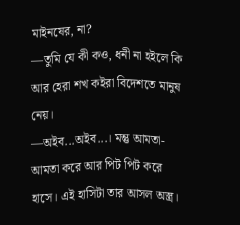মাইনষের, না?
—তুমি যে কী কও, ধনী না হইলে কি আর হেরা শখ কইরা বিদেশতে মানুষ নেয়।
—অইব...অইব...। মন্তু আমতা-আমতা করে আর পিট পিট করে হাসে। এই হাসিটা তার আসল অস্ত্র।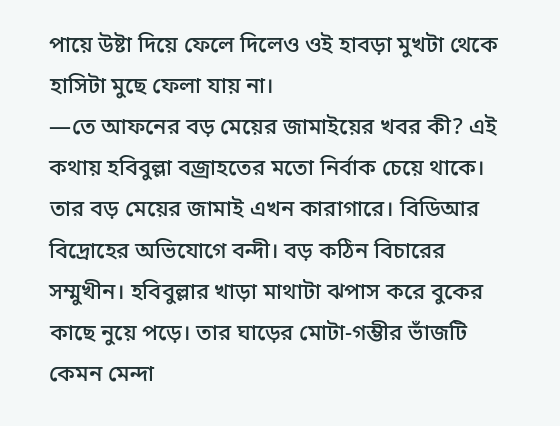পায়ে উষ্টা দিয়ে ফেলে দিলেও ওই হাবড়া মুখটা থেকে হাসিটা মুছে ফেলা যায় না।
—তে আফনের বড় মেয়ের জামাইয়ের খবর কী? এই কথায় হবিবুল্লা বজ্রাহতের মতো নির্বাক চেয়ে থাকে। তার বড় মেয়ের জামাই এখন কারাগারে। বিডিআর বিদ্রোহের অভিযোগে বন্দী। বড় কঠিন বিচারের সম্মুখীন। হবিবুল্লার খাড়া মাথাটা ঝপাস করে বুকের কাছে নুয়ে পড়ে। তার ঘাড়ের মোটা-গম্ভীর ভাঁজটি কেমন মেন্দা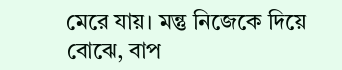মেরে যায়। মন্তু নিজেকে দিয়ে বোঝে, বাপ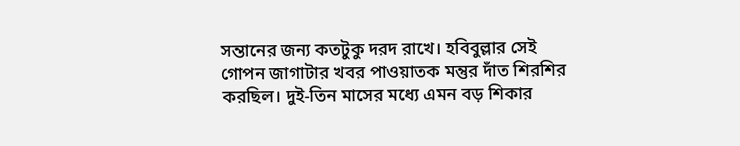সন্তানের জন্য কতটুকু দরদ রাখে। হবিবুল্লার সেই গোপন জাগাটার খবর পাওয়াতক মন্তুর দাঁত শিরশির করছিল। দুই-তিন মাসের মধ্যে এমন বড় শিকার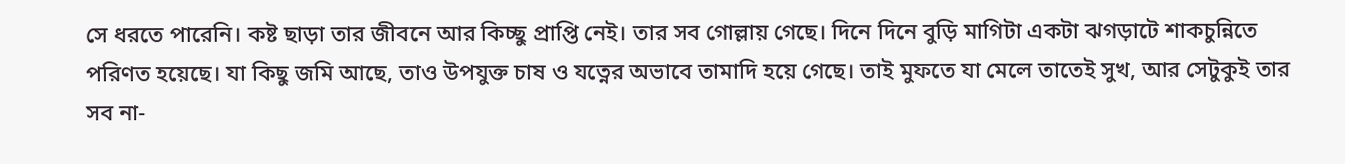সে ধরতে পারেনি। কষ্ট ছাড়া তার জীবনে আর কিচ্ছু প্রাপ্তি নেই। তার সব গোল্লায় গেছে। দিনে দিনে বুড়ি মাগিটা একটা ঝগড়াটে শাকচুন্নিতে পরিণত হয়েছে। যা কিছু জমি আছে, তাও উপযুক্ত চাষ ও যত্নের অভাবে তামাদি হয়ে গেছে। তাই মুফতে যা মেলে তাতেই সুখ, আর সেটুকুই তার সব না-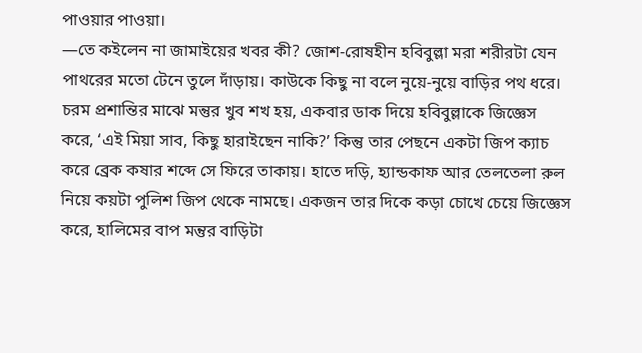পাওয়ার পাওয়া।
—তে কইলেন না জামাইয়ের খবর কী? জোশ-রোষহীন হবিবুল্লা মরা শরীরটা যেন পাথরের মতো টেনে তুলে দাঁড়ায়। কাউকে কিছু না বলে নুয়ে-নুয়ে বাড়ির পথ ধরে। চরম প্রশান্তির মাঝে মন্তুর খুব শখ হয়, একবার ডাক দিয়ে হবিবুল্লাকে জিজ্ঞেস করে, ‘এই মিয়া সাব, কিছু হারাইছেন নাকি?’ কিন্তু তার পেছনে একটা জিপ ক্যাচ করে ব্রেক কষার শব্দে সে ফিরে তাকায়। হাতে দড়ি, হ্যান্ডকাফ আর তেলতেলা রুল নিয়ে কয়টা পুলিশ জিপ থেকে নামছে। একজন তার দিকে কড়া চোখে চেয়ে জিজ্ঞেস করে, হালিমের বাপ মন্তুর বাড়িটা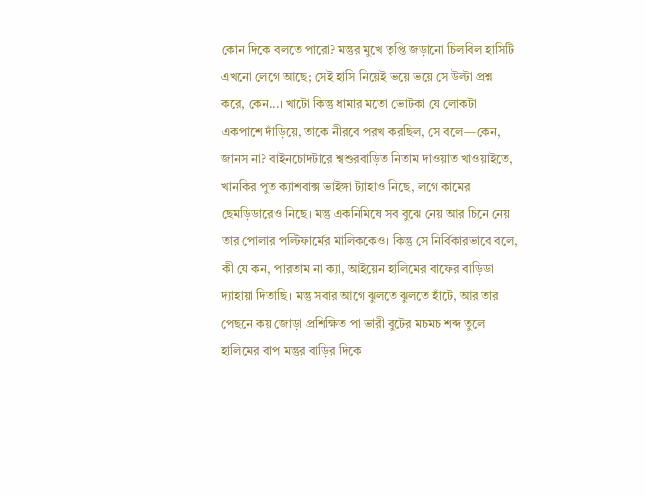কোন দিকে বলতে পারো? মন্তুর মুখে তৃপ্তি জড়ানো চিলবিল হাসিটি এখনো লেগে আছে; সেই হাসি নিয়েই ভয়ে ভয়ে সে উল্টা প্রশ্ন করে, কেন...। খাটো কিন্তু ধামার মতো ভোটকা যে লোকটা একপাশে দাঁড়িয়ে, তাকে নীরবে পরখ করছিল, সে বলে—কেন, জানস না? বাইনচোদটারে শ্বশুরবাড়িত নিতাম দাওয়াত খাওয়াইতে, খানকির পুত ক্যাশবাক্স ভাইঙ্গা ট্যাহাও নিছে, লগে কামের ছেমড়িডারেও নিছে। মন্তু একনিমিষে সব বুঝে নেয় আর চিনে নেয় তার পোলার পল্টিফার্মের মালিককেও। কিন্তু সে নির্বিকারভাবে বলে, কী যে কন, পারতাম না ক্যা, আইয়েন হালিমের বাফের বাড়িডা দ্যাহায়া দিতাছি। মন্তু সবার আগে ঝুলতে ঝুলতে হাঁটে, আর তার পেছনে কয় জোড়া প্রশিক্ষিত পা ভারী বুটের মচমচ শব্দ তুলে হালিমের বাপ মন্তুর বাড়ির দিকে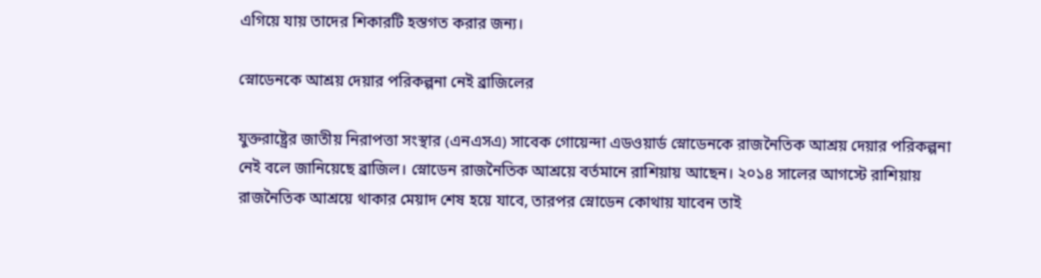এগিয়ে যায় তাদের শিকারটি হস্তগত করার জন্য।

স্নোডেনকে আশ্রয় দেয়ার পরিকল্পনা নেই ব্রাজিলের

যুক্তরাষ্ট্রের জাতীয় নিরাপত্তা সংস্থার (এনএসএ) সাবেক গোয়েন্দা এডওয়ার্ড স্নোডেনকে রাজনৈতিক আশ্রয় দেয়ার পরিকল্পনা নেই বলে জানিয়েছে ব্রাজিল। স্নোডেন রাজনৈতিক আশ্রয়ে বর্তমানে রাশিয়ায় আছেন। ২০১৪ সালের আগস্টে রাশিয়ায় রাজনৈতিক আশ্রয়ে থাকার মেয়াদ শেষ হয়ে যাবে, তারপর স্নোডেন কোথায় যাবেন তাই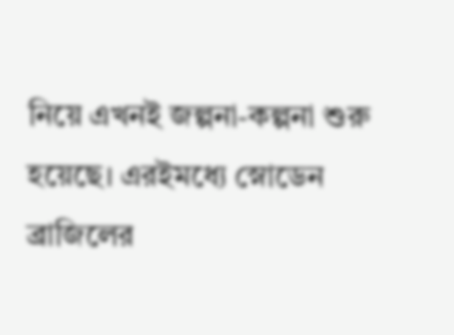নিয়ে এখনই জল্পনা-কল্পনা শুরু হয়েছে। এরইমধ্যে স্নোডেন ব্রাজিলের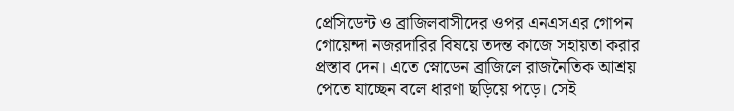প্রেসিডেন্ট ও ব্রাজিলবাসীদের ওপর এনএসএর গোপন গোয়েন্দা নজরদারির বিষয়ে তদন্ত কাজে সহায়তা করার প্রস্তাব দেন। এতে স্নোডেন ব্রাজিলে রাজনৈতিক আশ্রয় পেতে যাচ্ছেন বলে ধারণা ছড়িয়ে পড়ে। সেই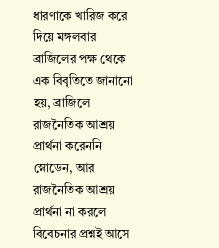ধারণাকে খারিজ করে দিয়ে মঙ্গলবার ব্রাজিলের পক্ষ থেকে এক বিবৃতিতে জানানো হয়, ব্রাজিলে রাজনৈতিক আশ্রয় প্রার্থনা করেননি স্নোডেন, আর রাজনৈতিক আশ্রয় প্রার্থনা না করলে বিবেচনার প্রশ্নই আসে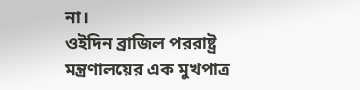না।
ওইদিন ব্রাজিল পররাষ্ট্র মন্ত্রণালয়ের এক মুখপাত্র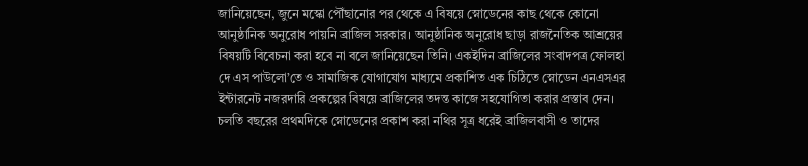জানিয়েছেন, জুনে মস্কো পৌঁছানোর পর থেকে এ বিষয়ে স্নোডেনের কাছ থেকে কোনো আনুষ্ঠানিক অনুরোধ পায়নি ব্রাজিল সরকার। আনুষ্ঠানিক অনুরোধ ছাড়া রাজনৈতিক আশ্রয়ের বিষয়টি বিবেচনা করা হবে না বলে জানিয়েছেন তিনি। একইদিন ব্রাজিলের সংবাদপত্র ফোলহা দে এস পাউলো’তে ও সামাজিক যোগাযোগ মাধ্যমে প্রকাশিত এক চিঠিতে স্নোডেন এনএসএর ইন্টারনেট নজরদারি প্রকল্পের বিষয়ে ব্রাজিলের তদন্ত কাজে সহযোগিতা করার প্রস্তাব দেন। চলতি বছরের প্রথমদিকে স্নোডেনের প্রকাশ করা নথির সূত্র ধরেই ব্রাজিলবাসী ও তাদের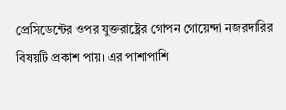প্রেসিডেন্টের ওপর যুক্তরাষ্ট্রের গোপন গোয়েন্দা নজরদারির বিষয়টি প্রকাশ পায়। এর পাশাপাশি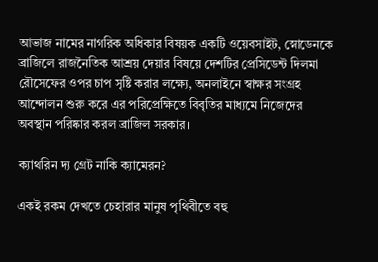আভাজ নামের নাগরিক অধিকার বিষয়ক একটি ওয়েবসাইট, স্নোডেনকে ব্রাজিলে রাজনৈতিক আশ্রয় দেয়ার বিষয়ে দেশটির প্রেসিডেন্ট দিলমা রৌসেফের ওপর চাপ সৃষ্টি করার লক্ষ্যে, অনলাইনে স্বাক্ষর সংগ্রহ আন্দোলন শুরু করে এর পরিপ্রেক্ষিতে বিবৃতির মাধ্যমে নিজেদের অবস্থান পরিষ্কার করল ব্রাজিল সরকার।

ক্যাথরিন দ্য গ্রেট নাকি ক্যামেরন?

একই রকম দেখতে চেহারার মানুষ পৃথিবীতে বহু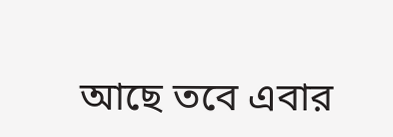আছে তবে এবার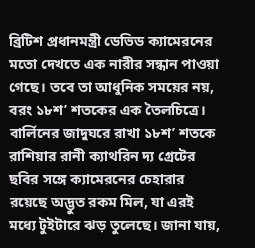ব্রিটিশ প্রধানমন্ত্রী ডেভিড ক্যামেরনের মতো দেখতে এক নারীর সন্ধান পাওয়া গেছে। তবে তা আধুনিক সময়ের নয়, বরং ১৮শ’ শতকের এক তৈলচিত্রে। বার্লিনের জাদুঘরে রাখা ১৮শ’ শতকে রাশিয়ার রানী ক্যাথরিন দ্য গ্রেটের ছবির সঙ্গে ক্যামেরনের চেহারার রয়েছে অদ্ভুত রকম মিল, যা এরই মধ্যে টুইটারে ঝড় তুলেছে। জানা যায়,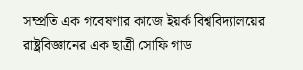সম্প্রতি এক গবেষণার কাজে ইয়র্ক বিশ্ববিদ্যালয়ের রাষ্ট্রবিজ্ঞানের এক ছাত্রী সোফি গাড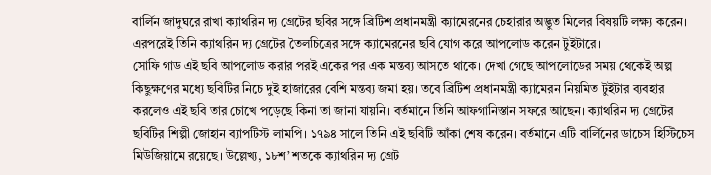বার্লিন জাদুঘরে রাখা ক্যাথরিন দ্য গ্রেটের ছবির সঙ্গে ব্রিটিশ প্রধানমন্ত্রী ক্যামেরনের চেহারার অদ্ভুত মিলের বিষয়টি লক্ষ্য করেন। এরপরেই তিনি ক্যাথরিন দ্য গ্রেটের তৈলচিত্রের সঙ্গে ক্যামেরনের ছবি যোগ করে আপলোড করেন টুইটারে।
সোফি গাড এই ছবি আপলোড করার পরই একের পর এক মন্তব্য আসতে থাকে। দেখা গেছে আপলোডের সময় থেকেই অল্প কিছুক্ষণের মধ্যে ছবিটির নিচে দুই হাজারের বেশি মন্তব্য জমা হয়। তবে ব্রিটিশ প্রধানমন্ত্রী ক্যামেরন নিয়মিত টুইটার ব্যবহার করলেও এই ছবি তার চোখে পড়েছে কিনা তা জানা যায়নি। বর্তমানে তিনি আফগানিস্তান সফরে আছেন। ক্যাথরিন দ্য গ্রেটের ছবিটির শিল্পী জোহান ব্যাপটিস্ট লামপি। ১৭৯৪ সালে তিনি এই ছবিটি আঁকা শেষ করেন। বর্তমানে এটি বার্লিনের ডাচেস হিস্টিচেস মিউজিয়ামে রয়েছে। উল্লেখ্য, ১৮শ’ শতকে ক্যাথরিন দ্য গ্রেট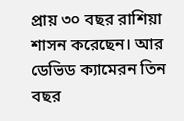প্রায় ৩০ বছর রাশিয়া শাসন করেছেন। আর ডেভিড ক্যামেরন তিন বছর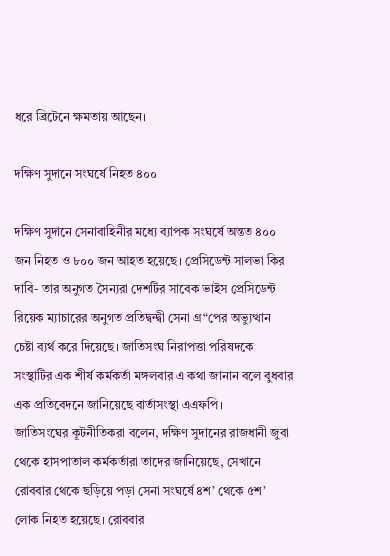ধরে ব্রিটেনে ক্ষমতায় আছেন।

দক্ষিণ সুদানে সংঘর্ষে নিহত ৪০০

দক্ষিণ সুদানে সেনাবাহিনীর মধ্যে ব্যাপক সংঘর্ষে অন্তত ৪০০ জন নিহত ও ৮০০ জন আহত হয়েছে। প্রেসিডেন্ট সালভা কির দাবি- তার অনুগত সৈন্যরা দেশটির সাবেক ভাইস প্রেসিডেন্ট রিয়েক ম্যাচারের অনুগত প্রতিদ্বন্দ্বী সেনা গ্র“পের অভ্যুত্থান চেষ্টা ব্যর্থ করে দিয়েছে। জাতিসংঘ নিরাপত্তা পরিষদকে সংস্থাটির এক শীর্ষ কর্মকর্তা মঙ্গলবার এ কথা জানান বলে বুধবার এক প্রতিবেদনে জানিয়েছে বার্তাসংস্থা এএফপি।
জাতিসংঘের কূটনীতিকরা বলেন, দক্ষিণ সুদানের রাজধানী জুবা থেকে হাসপাতাল কর্মকর্তারা তাদের জানিয়েছে, সেখানে রোববার থেকে ছড়িয়ে পড়া সেনা সংঘর্ষে ৪শ’ থেকে ৫শ’ লোক নিহত হয়েছে। রোববার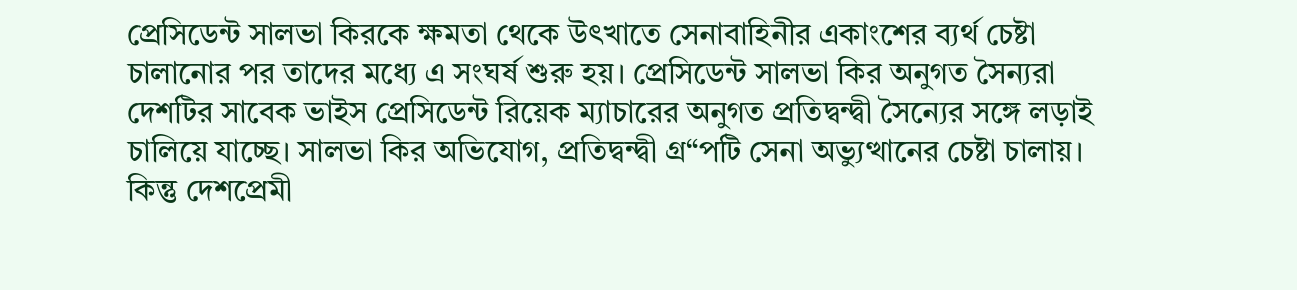প্রেসিডেন্ট সালভা কিরকে ক্ষমতা থেকে উৎখাতে সেনাবাহিনীর একাংশের ব্যর্থ চেষ্টা চালানোর পর তাদের মধ্যে এ সংঘর্ষ শুরু হয়। প্রেসিডেন্ট সালভা কির অনুগত সৈন্যরা দেশটির সাবেক ভাইস প্রেসিডেন্ট রিয়েক ম্যাচারের অনুগত প্রতিদ্বন্দ্বী সৈন্যের সঙ্গে লড়াই চালিয়ে যাচ্ছে। সালভা কির অভিযোগ, প্রতিদ্বন্দ্বী গ্র“পটি সেনা অভ্যুত্থানের চেষ্টা চালায়। কিন্তু দেশপ্রেমী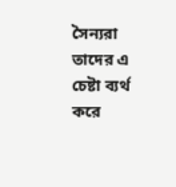সৈন্যরা তাদের এ চেষ্টা ব্যর্থ করে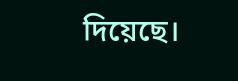দিয়েছে।